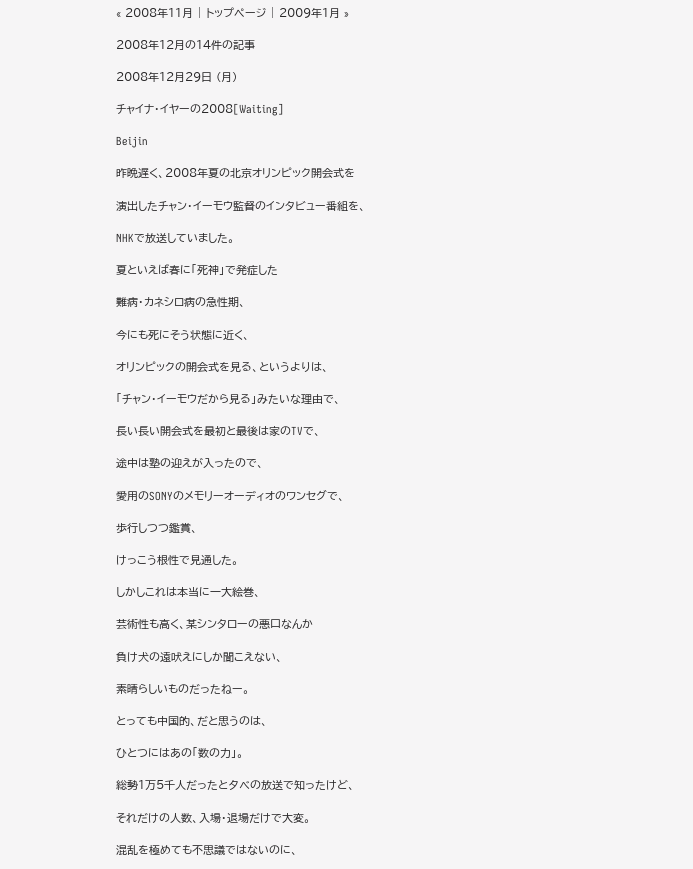« 2008年11月 | トップページ | 2009年1月 »

2008年12月の14件の記事

2008年12月29日 (月)

チャイナ・イヤーの2008[Waiting]

Beijin

昨晩遅く、2008年夏の北京オリンピック開会式を

演出したチャン・イーモウ監督のインタビュー番組を、

NHKで放送していました。

夏といえば春に「死神」で発症した

難病・カネシロ病の急性期、

今にも死にそう状態に近く、

オリンピックの開会式を見る、というよりは、

「チャン・イーモウだから見る」みたいな理由で、

長い長い開会式を最初と最後は家のTVで、

途中は塾の迎えが入ったので、

愛用のSONYのメモリーオーディオのワンセグで、

歩行しつつ鑑賞、

けっこう根性で見通した。

しかしこれは本当に一大絵巻、

芸術性も高く、某シンタローの悪口なんか

負け犬の遠吠えにしか聞こえない、

素晴らしいものだったねー。

とっても中国的、だと思うのは、

ひとつにはあの「数の力」。

総勢1万5千人だったと夕べの放送で知ったけど、

それだけの人数、入場・退場だけで大変。

混乱を極めても不思議ではないのに、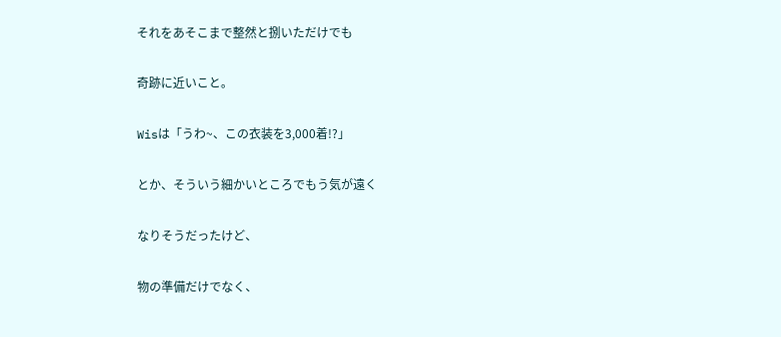それをあそこまで整然と捌いただけでも

奇跡に近いこと。

Wisは「うわ~、この衣装を3,000着!?」

とか、そういう細かいところでもう気が遠く

なりそうだったけど、

物の準備だけでなく、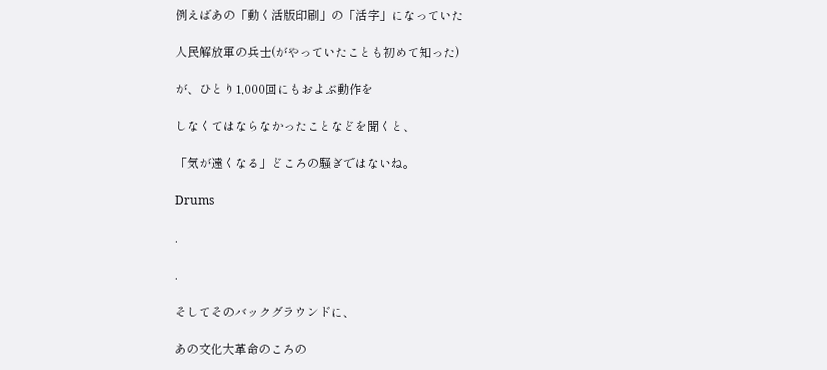例えばあの「動く活版印刷」の「活字」になっていた

人民解放軍の兵士(がやっていたことも初めて知った)

が、ひとり1,000回にもおよぶ動作を

しなくてはならなかったことなどを聞くと、

「気が遠くなる」どころの騒ぎではないね。

Drums

.

.

そしてそのバックグラウンドに、

あの文化大革命のころの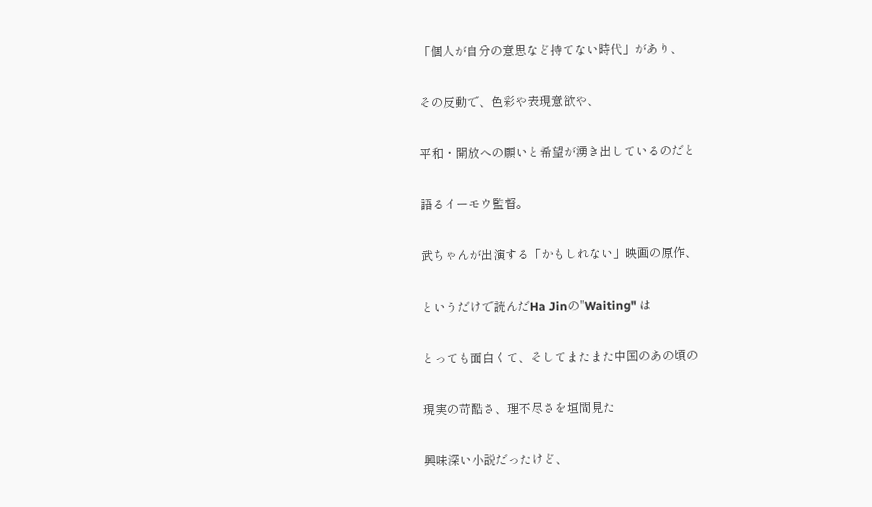「個人が自分の意思など持てない時代」があり、

その反動で、色彩や表現意欲や、

平和・開放への願いと希望が湧き出しているのだと

語るイーモウ監督。

武ちゃんが出演する「かもしれない」映画の原作、

というだけで読んだHa Jinの"Waiting" は

とっても面白くて、そしてまたまた中国のあの頃の

現実の苛酷さ、理不尽さを垣間見た

興味深い小説だったけど、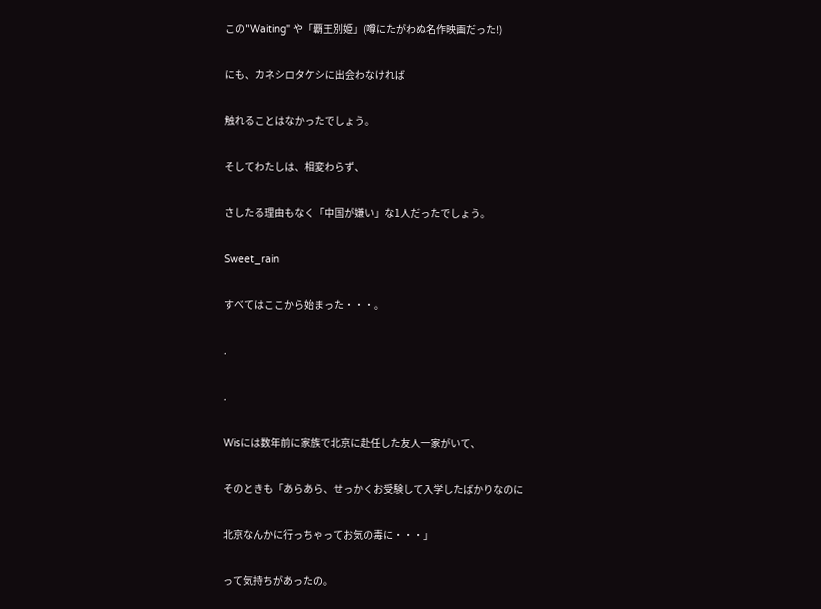この"Waiting" や「覇王別姫」(噂にたがわぬ名作映画だった!)

にも、カネシロタケシに出会わなければ

触れることはなかったでしょう。

そしてわたしは、相変わらず、

さしたる理由もなく「中国が嫌い」な1人だったでしょう。

Sweet_rain

すべてはここから始まった・・・。

.

.

Wisには数年前に家族で北京に赴任した友人一家がいて、

そのときも「あらあら、せっかくお受験して入学したばかりなのに

北京なんかに行っちゃってお気の毒に・・・」

って気持ちがあったの。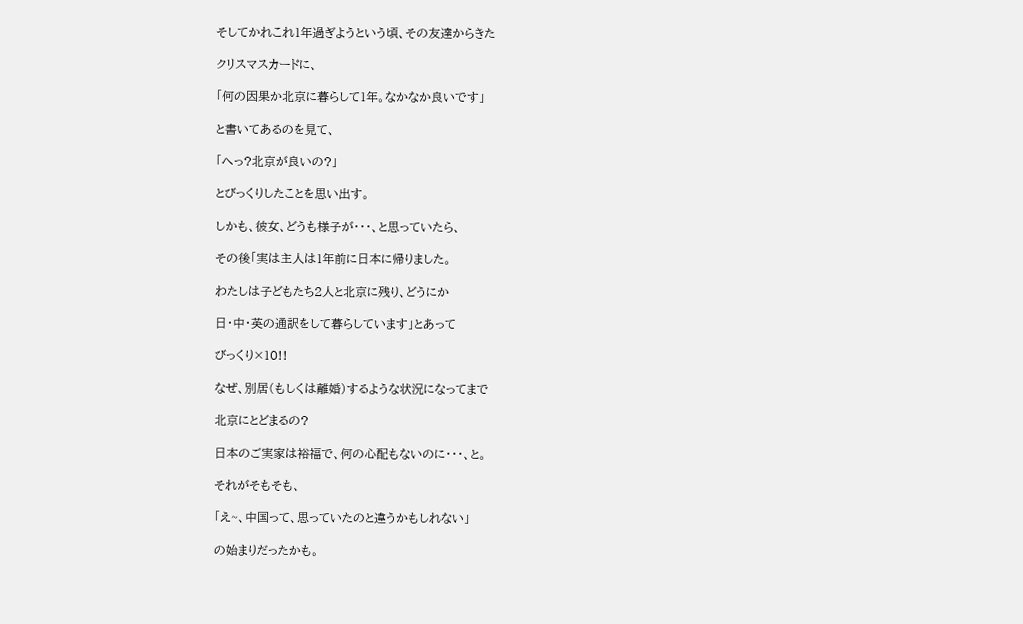そしてかれこれ1年過ぎようという頃、その友達からきた

クリスマスカードに、

「何の因果か北京に暮らして1年。なかなか良いです」

と書いてあるのを見て、

「へっ?北京が良いの?」

とびっくりしたことを思い出す。

しかも、彼女、どうも様子が・・・、と思っていたら、

その後「実は主人は1年前に日本に帰りました。

わたしは子どもたち2人と北京に残り、どうにか

日・中・英の通訳をして暮らしています」とあって

びっくり×10!!

なぜ、別居(もしくは離婚)するような状況になってまで

北京にとどまるの?

日本のご実家は裕福で、何の心配もないのに・・・、と。

それがそもそも、

「え~、中国って、思っていたのと違うかもしれない」

の始まりだったかも。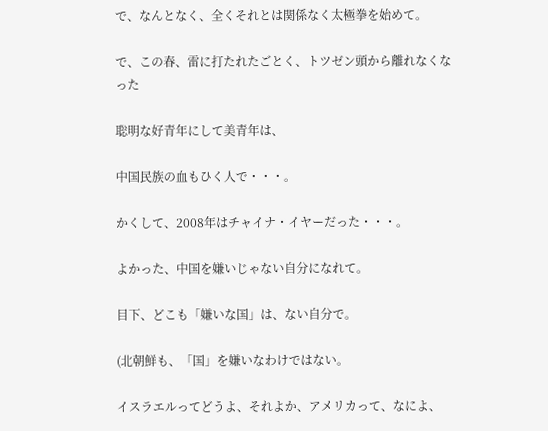で、なんとなく、全くそれとは関係なく太極拳を始めて。

で、この春、雷に打たれたごとく、トツゼン頭から離れなくなった

聡明な好青年にして美青年は、

中国民族の血もひく人で・・・。

かくして、2008年はチャイナ・イヤーだった・・・。

よかった、中国を嫌いじゃない自分になれて。

目下、どこも「嫌いな国」は、ない自分で。

(北朝鮮も、「国」を嫌いなわけではない。

イスラエルってどうよ、それよか、アメリカって、なによ、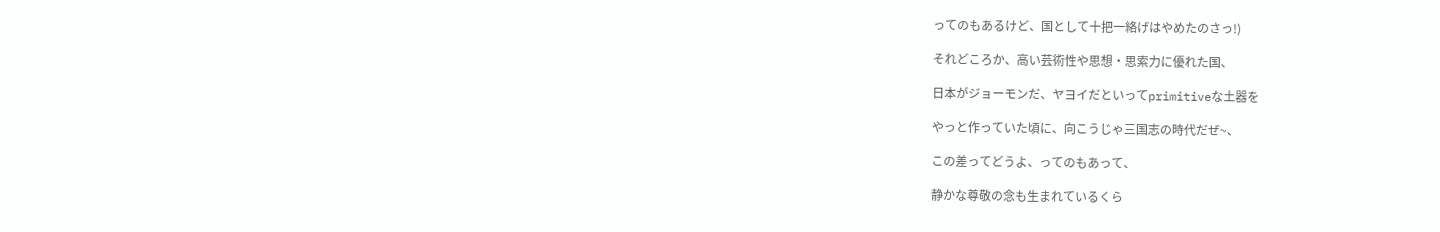ってのもあるけど、国として十把一絡げはやめたのさっ!)

それどころか、高い芸術性や思想・思索力に優れた国、

日本がジョーモンだ、ヤヨイだといってprimitiveな土器を

やっと作っていた頃に、向こうじゃ三国志の時代だぜ~、

この差ってどうよ、ってのもあって、

静かな尊敬の念も生まれているくら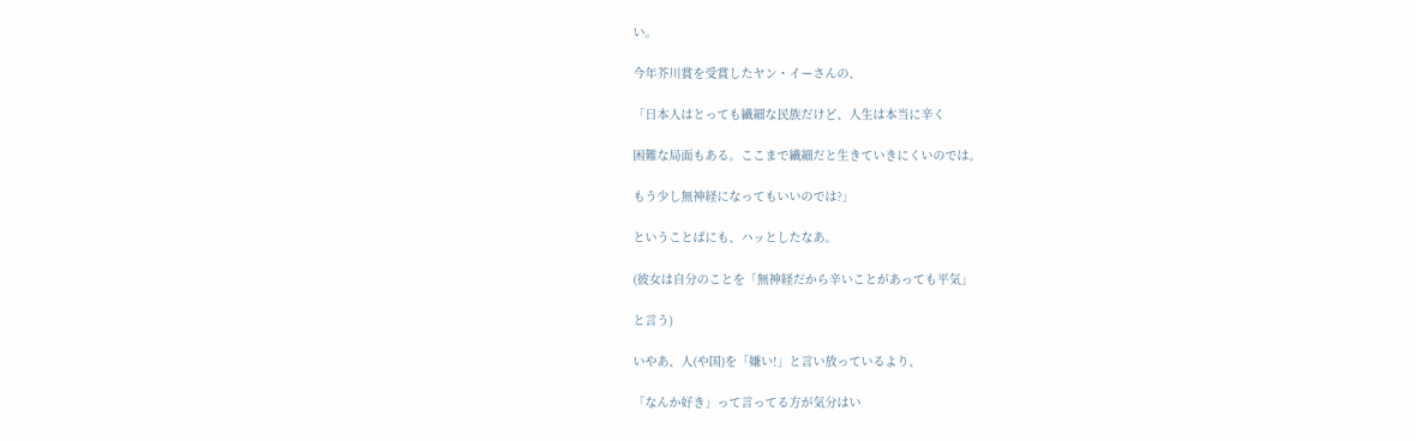い。

今年芥川賞を受賞したヤン・イーさんの、

「日本人はとっても繊細な民族だけど、人生は本当に辛く

困難な局面もある。ここまで繊細だと生きていきにくいのでは。

もう少し無神経になってもいいのでは?」

ということばにも、ハッとしたなあ。

(彼女は自分のことを「無神経だから辛いことがあっても平気」

と言う)

いやあ、人(や国)を「嫌い!」と言い放っているより、

「なんか好き」って言ってる方が気分はい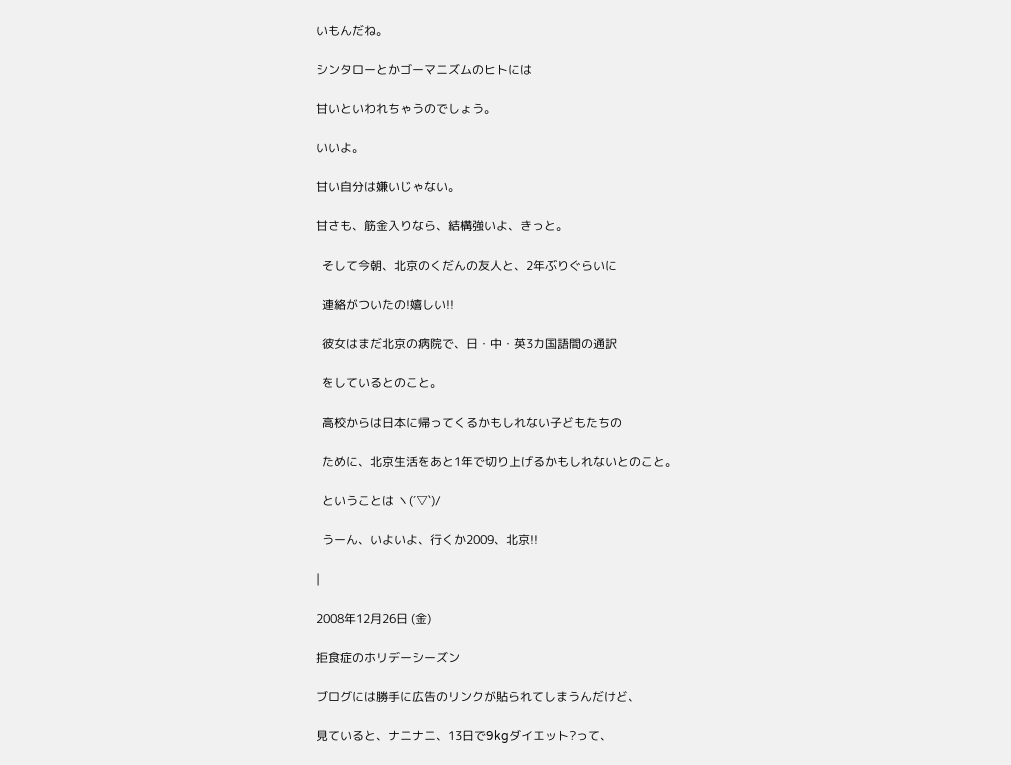いもんだね。

シンタローとかゴーマニズムのヒトには

甘いといわれちゃうのでしょう。

いいよ。

甘い自分は嫌いじゃない。

甘さも、筋金入りなら、結構強いよ、きっと。

  そして今朝、北京のくだんの友人と、2年ぶりぐらいに

  連絡がついたの!嬉しい!!

  彼女はまだ北京の病院で、日・中・英3カ国語間の通訳

  をしているとのこと。

  高校からは日本に帰ってくるかもしれない子どもたちの

  ために、北京生活をあと1年で切り上げるかもしれないとのこと。

  ということは ヽ(´▽`)/

  うーん、いよいよ、行くか2009、北京!!

|

2008年12月26日 (金)

拒食症のホリデーシーズン

ブログには勝手に広告のリンクが貼られてしまうんだけど、

見ていると、ナニナニ、13日で9kgダイエット?って、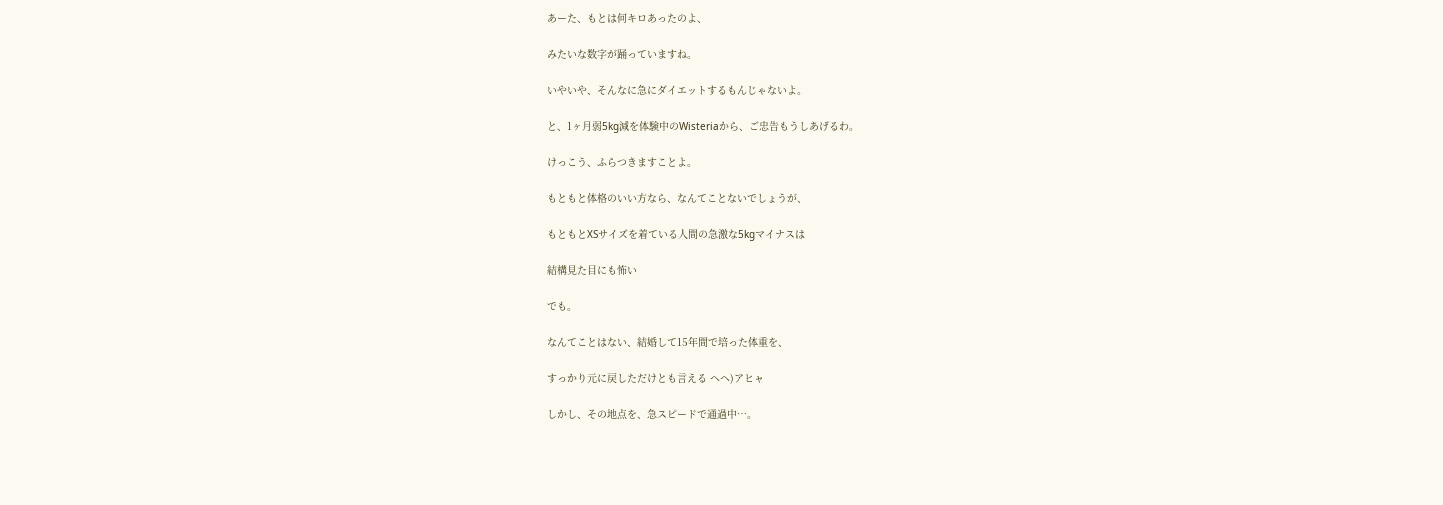あーた、もとは何キロあったのよ、

みたいな数字が踊っていますね。

いやいや、そんなに急にダイエットするもんじゃないよ。

と、1ヶ月弱5kg減を体験中のWisteriaから、ご忠告もうしあげるわ。

けっこう、ふらつきますことよ。

もともと体格のいい方なら、なんてことないでしょうが、

もともとXSサイズを着ている人間の急激な5kgマイナスは

結構見た目にも怖い

でも。

なんてことはない、結婚して15年間で培った体重を、

すっかり元に戻しただけとも言える ヘヘ)アヒャ

しかし、その地点を、急スピードで通過中…。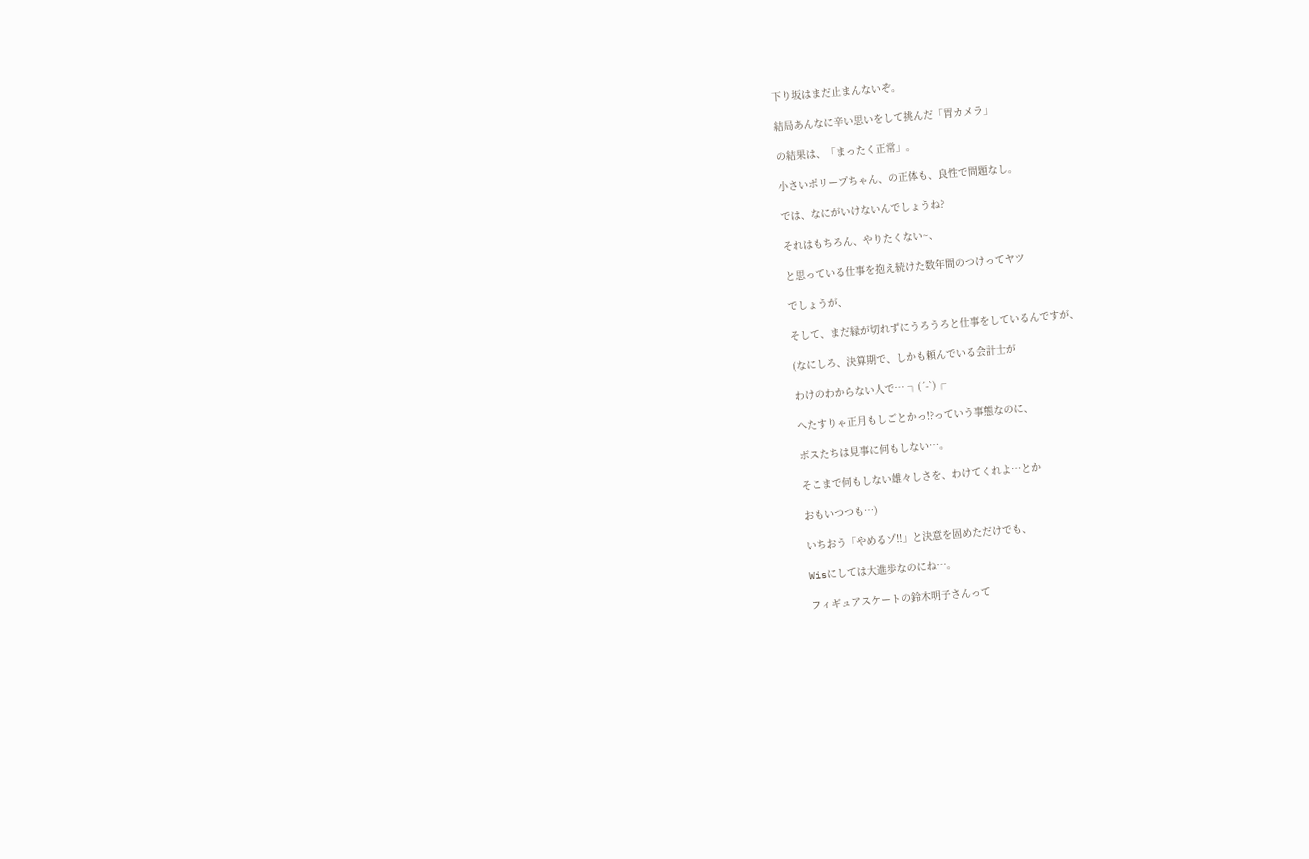下り坂はまだ止まんないぞ。

結局あんなに辛い思いをして挑んだ「胃カメラ」

の結果は、「まったく正常」。

小さいポリープちゃん、の正体も、良性で問題なし。

では、なにがいけないんでしょうね?

それはもちろん、やりたくない~、

と思っている仕事を抱え続けた数年間のつけってヤツ

でしょうが、

そして、まだ縁が切れずにうろうろと仕事をしているんですが、

(なにしろ、決算期で、しかも頼んでいる会計士が

わけのわからない人で… ┐(´-`)┌

へたすりゃ正月もしごとかっ!?っていう事態なのに、

ボスたちは見事に何もしない…。

そこまで何もしない雄々しさを、わけてくれよ…とか

おもいつつも…)

いちおう「やめるゾ!!」と決意を固めただけでも、

Wisにしては大進歩なのにね…。

フィギュアスケートの鈴木明子さんって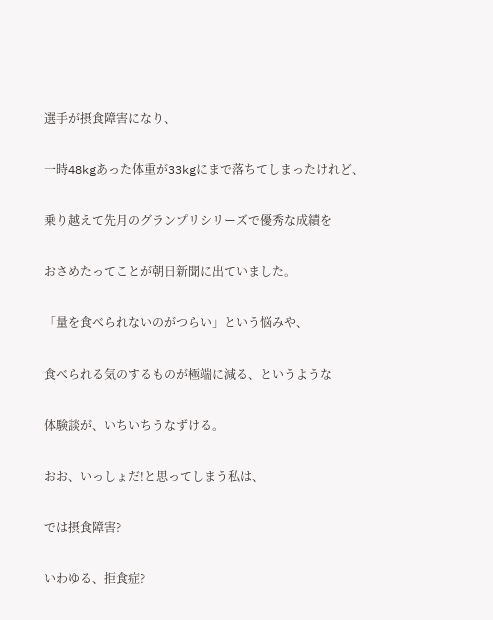選手が摂食障害になり、

一時48kgあった体重が33kgにまで落ちてしまったけれど、

乗り越えて先月のグランプリシリーズで優秀な成績を

おさめたってことが朝日新聞に出ていました。

「量を食べられないのがつらい」という悩みや、

食べられる気のするものが極端に減る、というような

体験談が、いちいちうなずける。

おお、いっしょだ!と思ってしまう私は、

では摂食障害?

いわゆる、拒食症?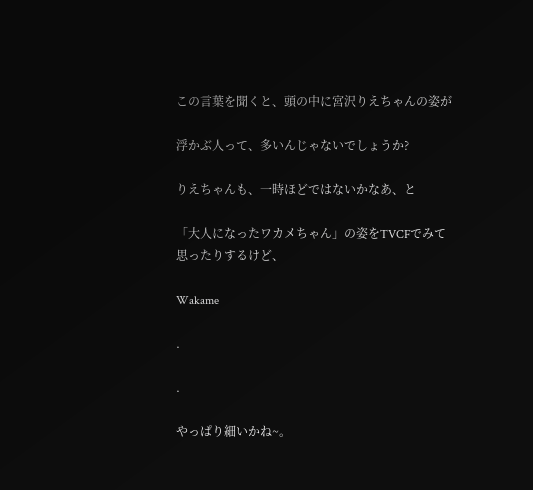この言葉を聞くと、頭の中に宮沢りえちゃんの姿が

浮かぶ人って、多いんじゃないでしょうか?

りえちゃんも、一時ほどではないかなあ、と

「大人になったワカメちゃん」の姿をTVCFでみて思ったりするけど、

Wakame

.

.

やっぱり細いかね~。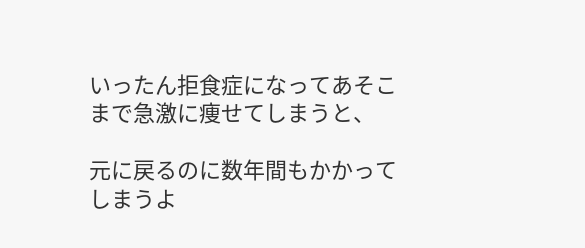いったん拒食症になってあそこまで急激に痩せてしまうと、

元に戻るのに数年間もかかってしまうよ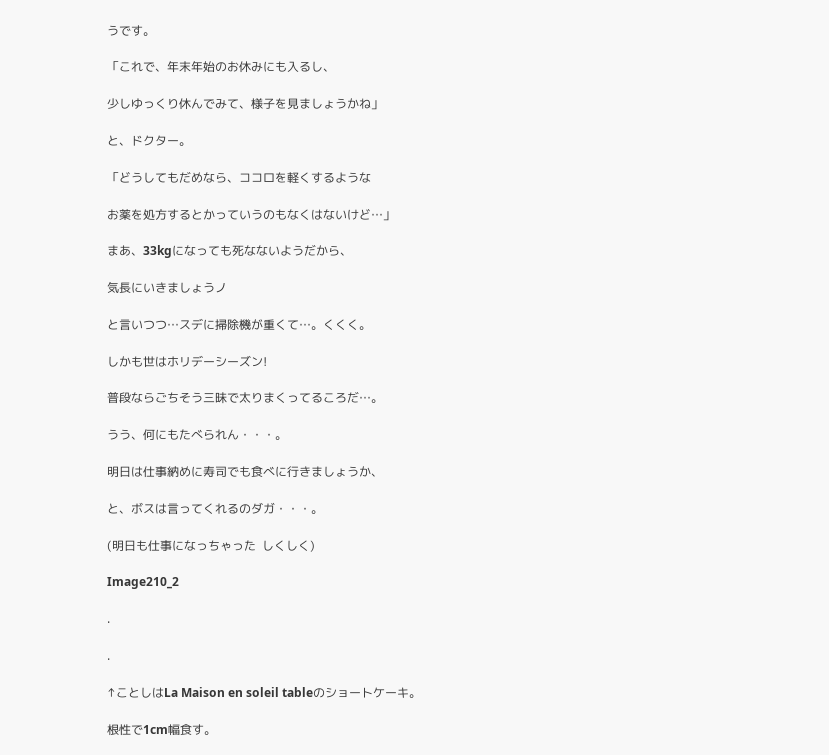うです。

「これで、年末年始のお休みにも入るし、

少しゆっくり休んでみて、様子を見ましょうかね」

と、ドクター。

「どうしてもだめなら、ココロを軽くするような

お薬を処方するとかっていうのもなくはないけど…」

まあ、33kgになっても死なないようだから、

気長にいきましょうノ

と言いつつ…スデに掃除機が重くて…。くくく。

しかも世はホリデーシーズン!

普段ならごちそう三昧で太りまくってるころだ…。

うう、何にもたべられん・・・。

明日は仕事納めに寿司でも食べに行きましょうか、

と、ボスは言ってくれるのダガ・・・。

(明日も仕事になっちゃった  しくしく)

Image210_2

.

.

↑ことしはLa Maison en soleil tableのショートケーキ。

根性で1cm幅食す。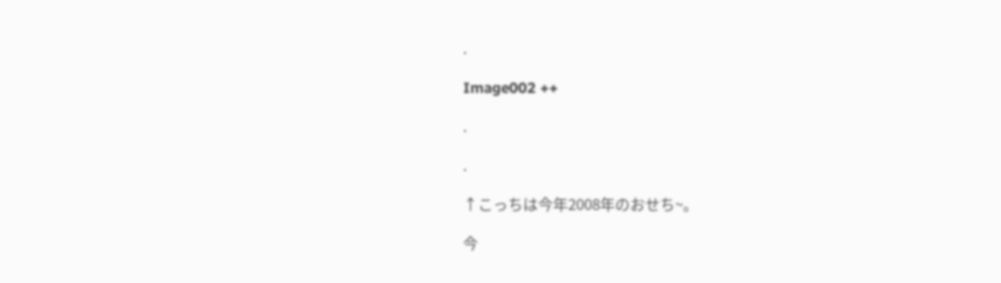.

Image002 ++

.

.

↑こっちは今年2008年のおせち~。

今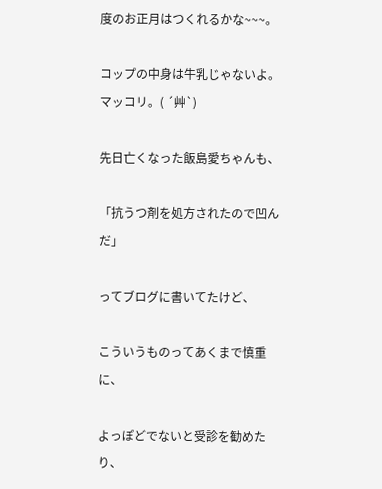度のお正月はつくれるかな~~~。

コップの中身は牛乳じゃないよ。マッコリ。( ´艸`)

先日亡くなった飯島愛ちゃんも、

「抗うつ剤を処方されたので凹んだ」

ってブログに書いてたけど、

こういうものってあくまで慎重に、

よっぽどでないと受診を勧めたり、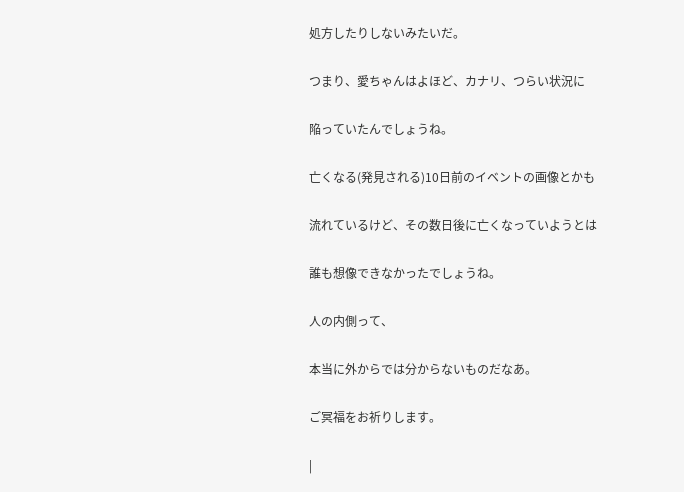処方したりしないみたいだ。

つまり、愛ちゃんはよほど、カナリ、つらい状況に

陥っていたんでしょうね。

亡くなる(発見される)10日前のイベントの画像とかも

流れているけど、その数日後に亡くなっていようとは

誰も想像できなかったでしょうね。

人の内側って、

本当に外からでは分からないものだなあ。

ご冥福をお祈りします。

|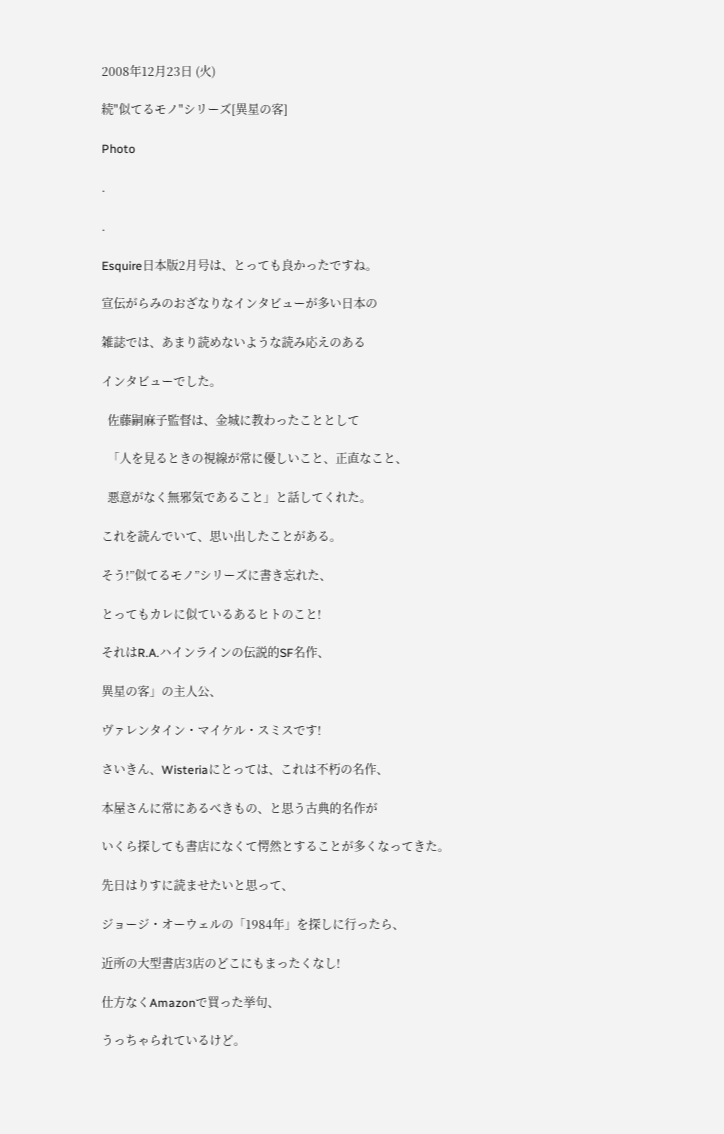2008年12月23日 (火)

続"似てるモノ"シリーズ[異星の客]

Photo

.

.

Esquire日本版2月号は、とっても良かったですね。

宣伝がらみのおざなりなインタビューが多い日本の

雑誌では、あまり読めないような読み応えのある

インタビューでした。

  佐藤嗣麻子監督は、金城に教わったこととして

  「人を見るときの視線が常に優しいこと、正直なこと、

  悪意がなく無邪気であること」と話してくれた。

これを読んでいて、思い出したことがある。

そう!”似てるモノ”シリーズに書き忘れた、

とってもカレに似ているあるヒトのこと!

それはR.A.ハインラインの伝説的SF名作、

異星の客」の主人公、

ヴァレンタイン・マイケル・スミスです!

さいきん、Wisteriaにとっては、これは不朽の名作、

本屋さんに常にあるべきもの、と思う古典的名作が

いくら探しても書店になくて愕然とすることが多くなってきた。

先日はりすに読ませたいと思って、

ジョージ・オーウェルの「1984年」を探しに行ったら、

近所の大型書店3店のどこにもまったくなし!

仕方なくAmazonで買った挙句、

うっちゃられているけど。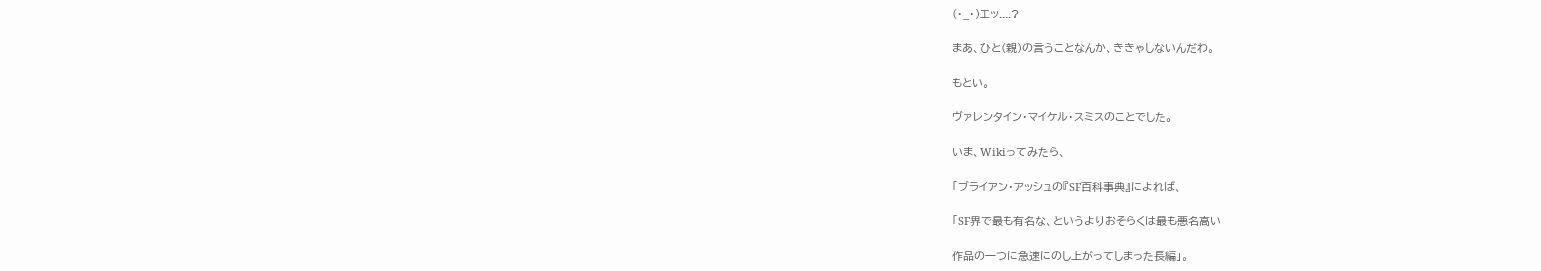(・_・)エッ....?

まあ、ひと(親)の言うことなんか、ききゃしないんだわ。

もとい。

ヴァレンタイン・マイケル・スミスのことでした。

いま、Wikiってみたら、

「ブライアン・アッシュの『SF百科事典』によれば、

「SF界で最も有名な、というよりおそらくは最も悪名高い

作品の一つに急速にのし上がってしまった長編」。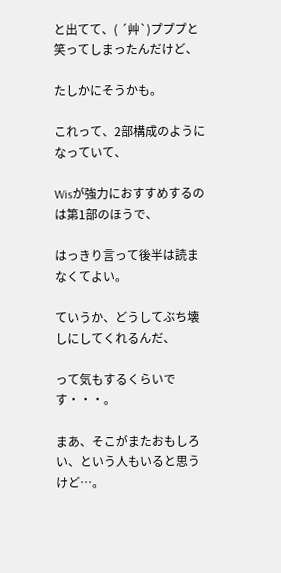と出てて、( ´艸`)プププと笑ってしまったんだけど、

たしかにそうかも。

これって、2部構成のようになっていて、

Wisが強力におすすめするのは第1部のほうで、

はっきり言って後半は読まなくてよい。

ていうか、どうしてぶち壊しにしてくれるんだ、

って気もするくらいです・・・。

まあ、そこがまたおもしろい、という人もいると思うけど…。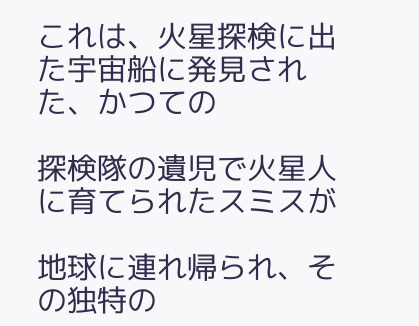これは、火星探検に出た宇宙船に発見された、かつての

探検隊の遺児で火星人に育てられたスミスが

地球に連れ帰られ、その独特の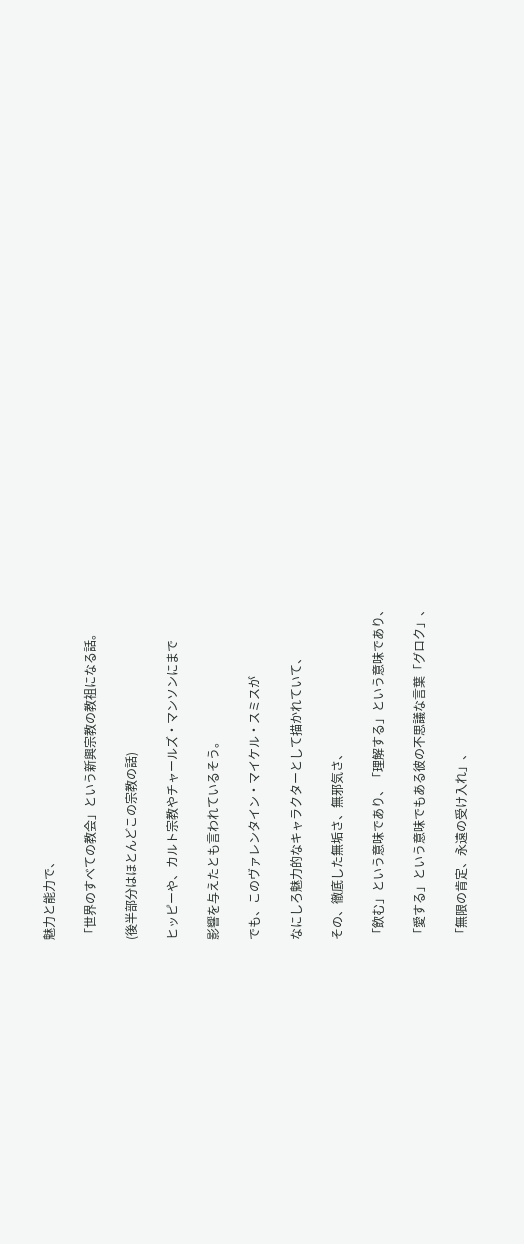魅力と能力で、

「世界のすべての教会」という新興宗教の教祖になる話。

(後半部分はほとんどこの宗教の話)

ヒッピーや、カルト宗教やチャールズ・マンソンにまで

影響を与えたとも言われているそう。

でも、このヴァレンタイン・マイケル・スミスが

なにしろ魅力的なキャラクターとして描かれていて、

その、徹底した無垢さ、無邪気さ、

「飲む」という意味であり、「理解する」という意味であり、

「愛する」という意味でもある彼の不思議な言葉「グロク」、

「無限の肯定、永遠の受け入れ」、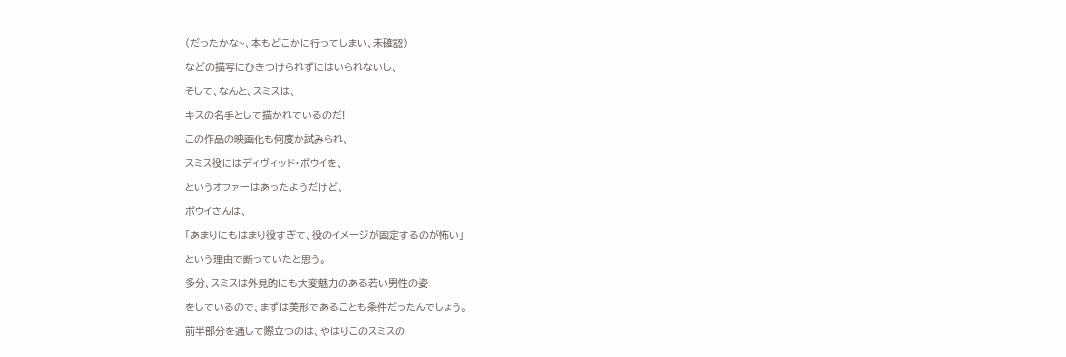(だったかな~、本もどこかに行ってしまい、未確認)

などの描写にひきつけられずにはいられないし、

そして、なんと、スミスは、

キスの名手として描かれているのだ!

この作品の映画化も何度か試みられ、

スミス役にはディヴィッド・ボウイを、

というオファーはあったようだけど、

ボウイさんは、

「あまりにもはまり役すぎて、役のイメージが固定するのが怖い」

という理由で断っていたと思う。

多分、スミスは外見的にも大変魅力のある若い男性の姿

をしているので、まずは美形であることも条件だったんでしょう。

前半部分を通して際立つのは、やはりこのスミスの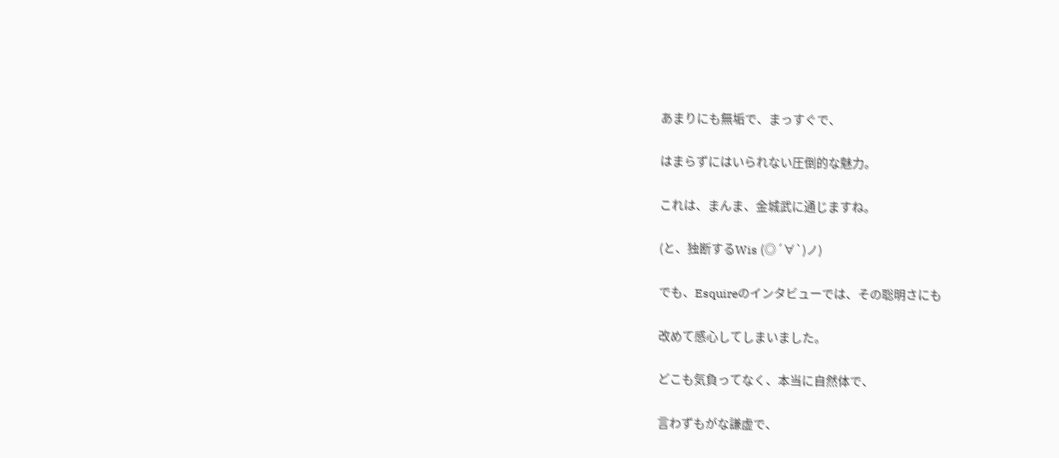あまりにも無垢で、まっすぐで、

はまらずにはいられない圧倒的な魅力。

これは、まんま、金城武に通じますね。

(と、独断するWis (◎´∀`)ノ)

でも、Esquireのインタビューでは、その聡明さにも

改めて感心してしまいました。

どこも気負ってなく、本当に自然体で、

言わずもがな謙虚で、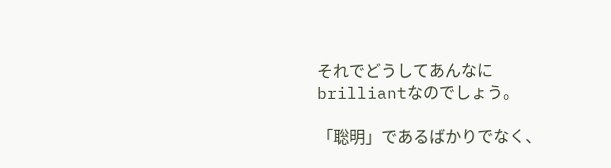それでどうしてあんなにbrilliantなのでしょう。

「聡明」であるばかりでなく、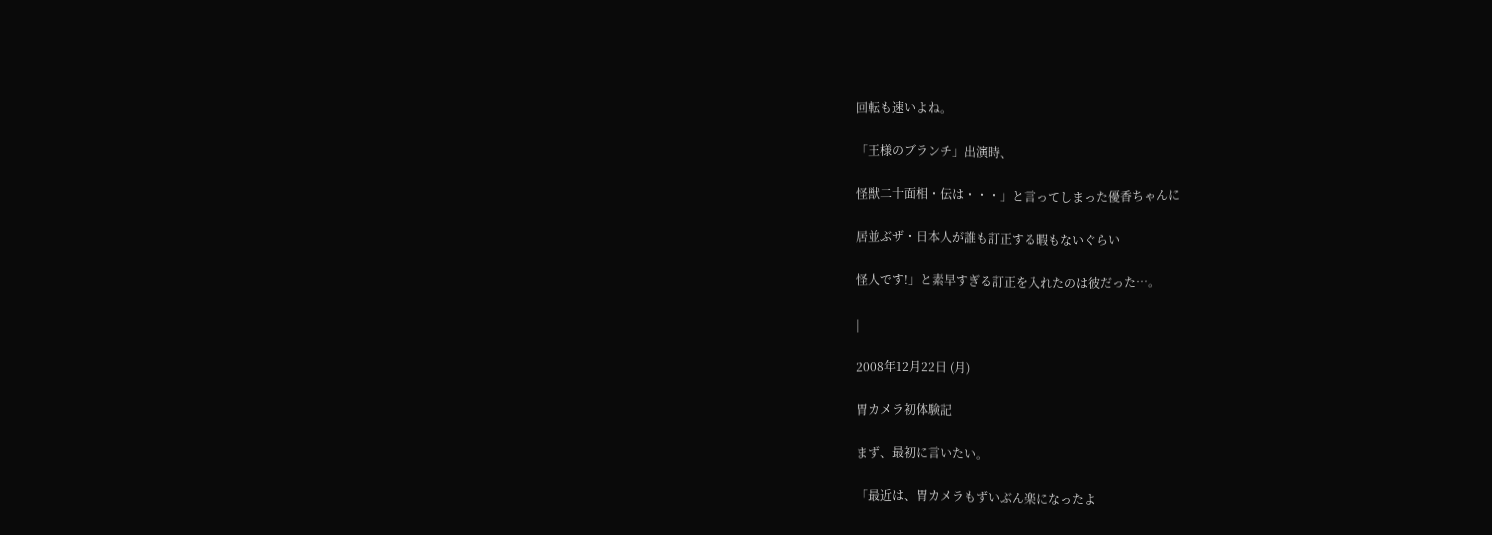回転も速いよね。

「王様のブランチ」出演時、

怪獣二十面相・伝は・・・」と言ってしまった優香ちゃんに

居並ぶザ・日本人が誰も訂正する暇もないぐらい

怪人です!」と素早すぎる訂正を入れたのは彼だった…。

|

2008年12月22日 (月)

胃カメラ初体験記

まず、最初に言いたい。

「最近は、胃カメラもずいぶん楽になったよ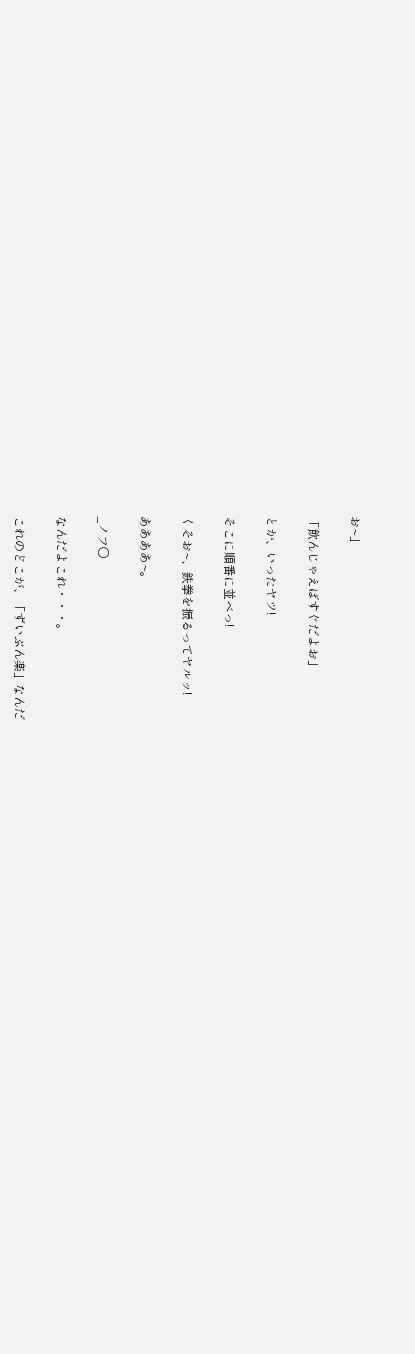お~」

「飲んじゃえばすぐだよお」

とか、いったヤツ!

そこに順番に並べっ!

くそお~、鉄拳を振るってヤルッ!

ああああ~。

_ノフ○

なんだよこれ・・・。

これのどこが、「ずいぶん楽」なんだ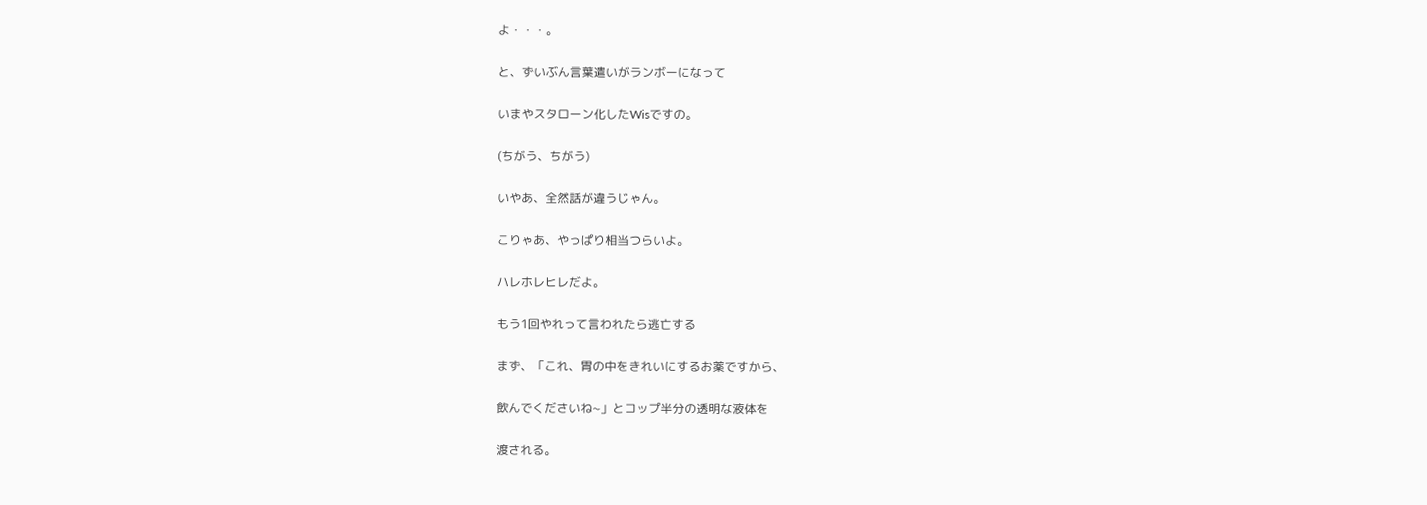よ・・・。

と、ずいぶん言葉遣いがランボーになって

いまやスタローン化したWisですの。

(ちがう、ちがう)

いやあ、全然話が違うじゃん。

こりゃあ、やっぱり相当つらいよ。

ハレホレヒレだよ。

もう1回やれって言われたら逃亡する

まず、「これ、胃の中をきれいにするお薬ですから、

飲んでくださいね~」とコップ半分の透明な液体を

渡される。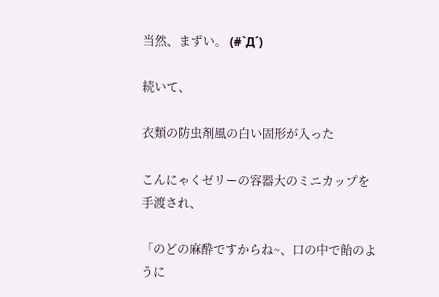当然、まずい。 (#`Д´)

続いて、

衣類の防虫剤風の白い固形が入った

こんにゃくゼリーの容器大のミニカップを手渡され、

「のどの麻酔ですからね~、口の中で飴のように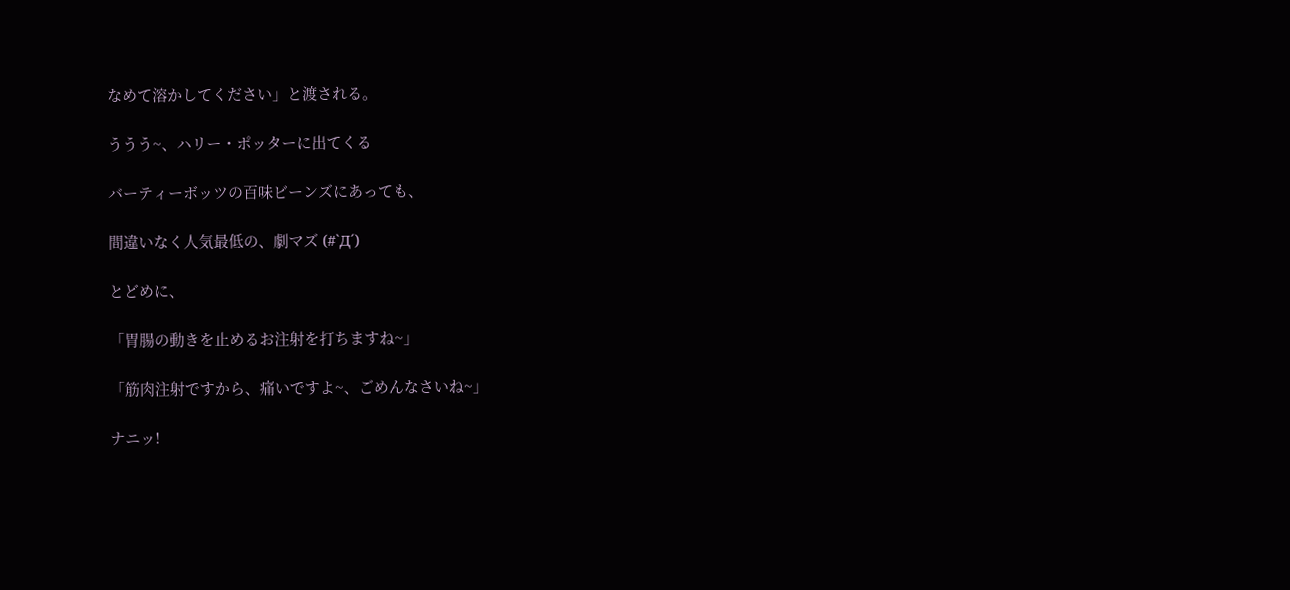なめて溶かしてください」と渡される。

ううう~、ハリー・ポッターに出てくる

バーティーボッツの百味ビーンズにあっても、

間違いなく人気最低の、劇マズ (#`Д´)

とどめに、

「胃腸の動きを止めるお注射を打ちますね~」

「筋肉注射ですから、痛いですよ~、ごめんなさいね~」

ナニッ!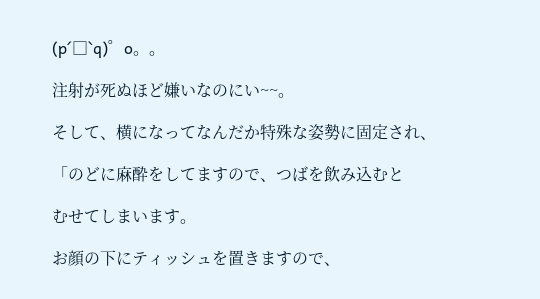(p´□`q)゜o。。

注射が死ぬほど嫌いなのにい~~。

そして、横になってなんだか特殊な姿勢に固定され、

「のどに麻酔をしてますので、つばを飲み込むと

むせてしまいます。

お顔の下にティッシュを置きますので、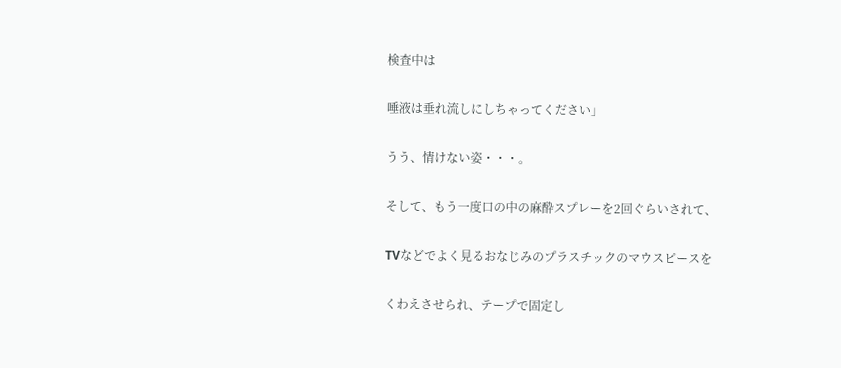検査中は

唾液は垂れ流しにしちゃってください」

うう、情けない姿・・・。

そして、もう一度口の中の麻酔スプレーを2回ぐらいされて、

TVなどでよく見るおなじみのプラスチックのマウスピースを

くわえさせられ、テープで固定し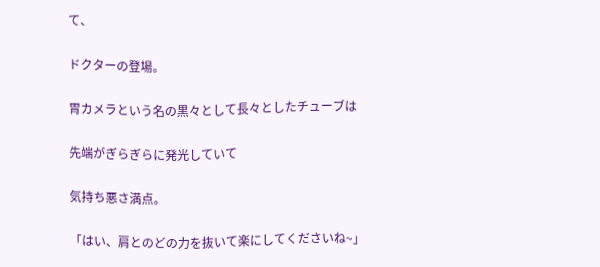て、

ドクターの登場。

胃カメラという名の黒々として長々としたチューブは

先端がぎらぎらに発光していて

気持ち悪さ満点。

「はい、肩とのどの力を抜いて楽にしてくださいね~」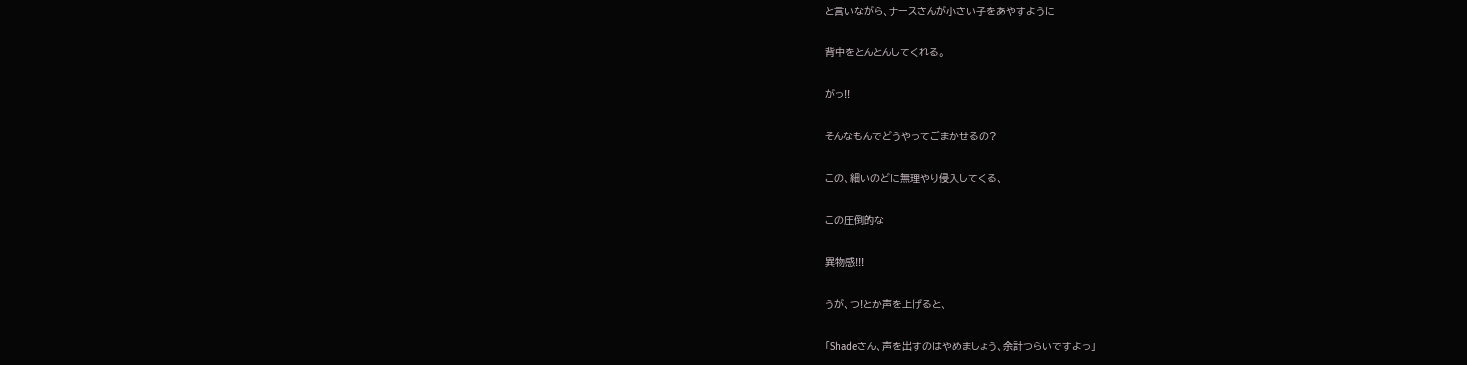と言いながら、ナースさんが小さい子をあやすように

背中をとんとんしてくれる。

がっ!!

そんなもんでどうやってごまかせるの?

この、細いのどに無理やり侵入してくる、

この圧倒的な

異物感!!!

うが、つ!とか声を上げると、

「Shadeさん、声を出すのはやめましょう、余計つらいですよっ」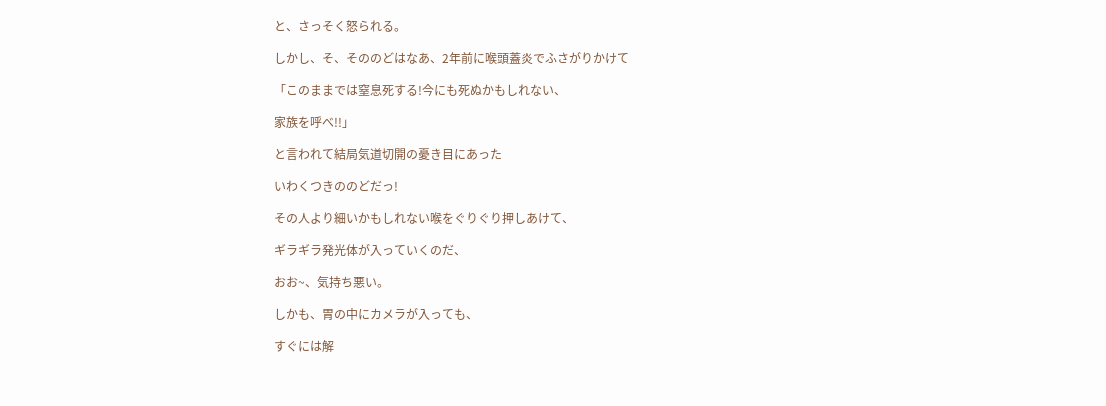と、さっそく怒られる。

しかし、そ、そののどはなあ、2年前に喉頭蓋炎でふさがりかけて

「このままでは窒息死する!今にも死ぬかもしれない、

家族を呼べ!!」

と言われて結局気道切開の憂き目にあった

いわくつきののどだっ!

その人より細いかもしれない喉をぐりぐり押しあけて、

ギラギラ発光体が入っていくのだ、

おお~、気持ち悪い。

しかも、胃の中にカメラが入っても、

すぐには解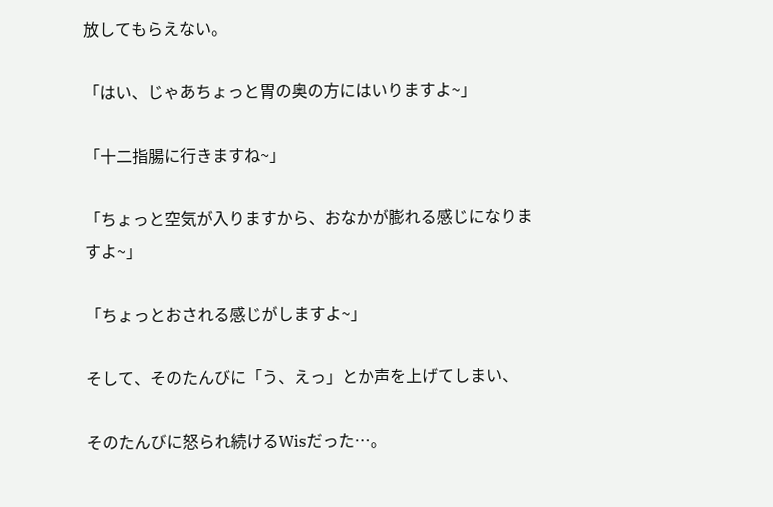放してもらえない。

「はい、じゃあちょっと胃の奥の方にはいりますよ~」

「十二指腸に行きますね~」

「ちょっと空気が入りますから、おなかが膨れる感じになりますよ~」

「ちょっとおされる感じがしますよ~」

そして、そのたんびに「う、えっ」とか声を上げてしまい、

そのたんびに怒られ続けるWisだった…。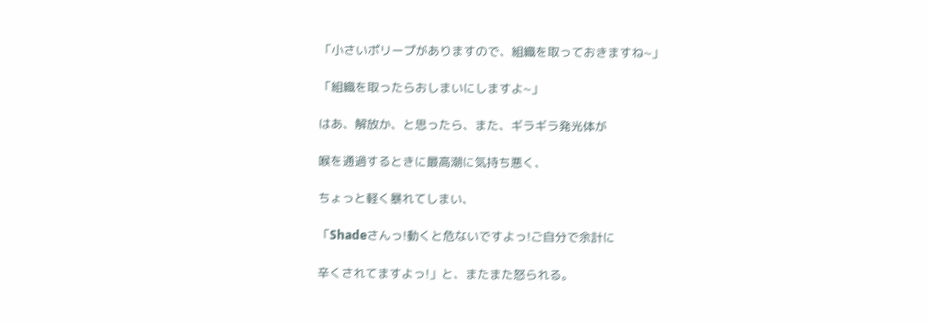「小さいポリープがありますので、組織を取っておきますね~」

「組織を取ったらおしまいにしますよ~」

はあ、解放か、と思ったら、また、ギラギラ発光体が

喉を通過するときに最高潮に気持ち悪く、

ちょっと軽く暴れてしまい、

「Shadeさんっ!動くと危ないですよっ!ご自分で余計に

辛くされてますよっ!」と、またまた怒られる。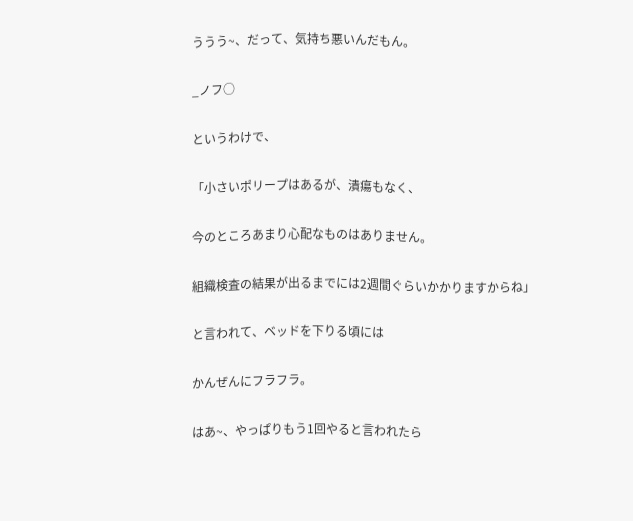ううう~、だって、気持ち悪いんだもん。

_ノフ○

というわけで、

「小さいポリープはあるが、潰瘍もなく、

今のところあまり心配なものはありません。

組織検査の結果が出るまでには2週間ぐらいかかりますからね」

と言われて、ベッドを下りる頃には

かんぜんにフラフラ。

はあ~、やっぱりもう1回やると言われたら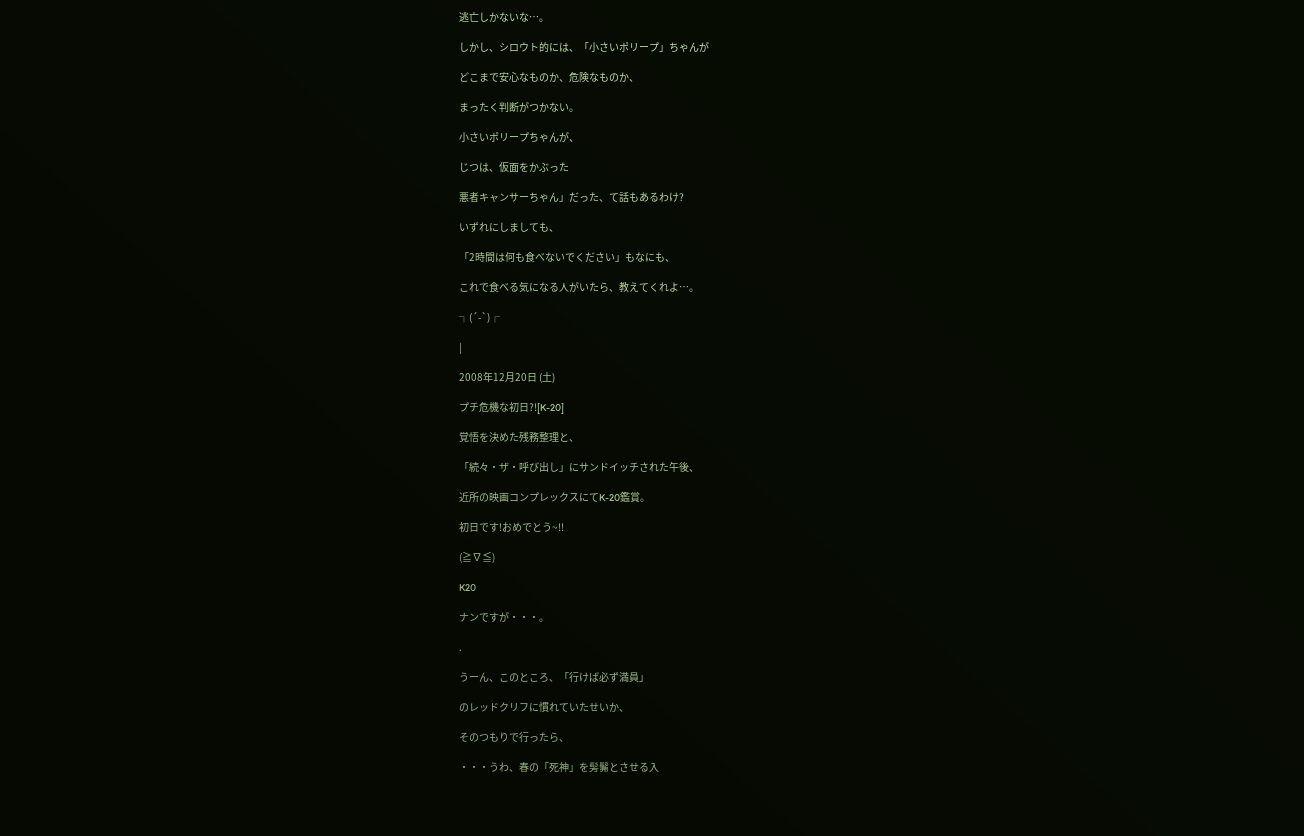逃亡しかないな…。

しかし、シロウト的には、「小さいポリープ」ちゃんが

どこまで安心なものか、危険なものか、

まったく判断がつかない。

小さいポリープちゃんが、

じつは、仮面をかぶった

悪者キャンサーちゃん」だった、て話もあるわけ?

いずれにしましても、

「2時間は何も食べないでください」もなにも、

これで食べる気になる人がいたら、教えてくれよ…。

┐(´-`)┌

|

2008年12月20日 (土)

プチ危機な初日?![K-20]

覚悟を決めた残務整理と、

「続々・ザ・呼び出し」にサンドイッチされた午後、

近所の映画コンプレックスにてK-20鑑賞。

初日です!おめでとう~!!

(≧∇≦)

K20

ナンですが・・・。

.

うーん、このところ、「行けば必ず満員」

のレッドクリフに慣れていたせいか、

そのつもりで行ったら、

・・・うわ、春の「死神」を髣髴とさせる入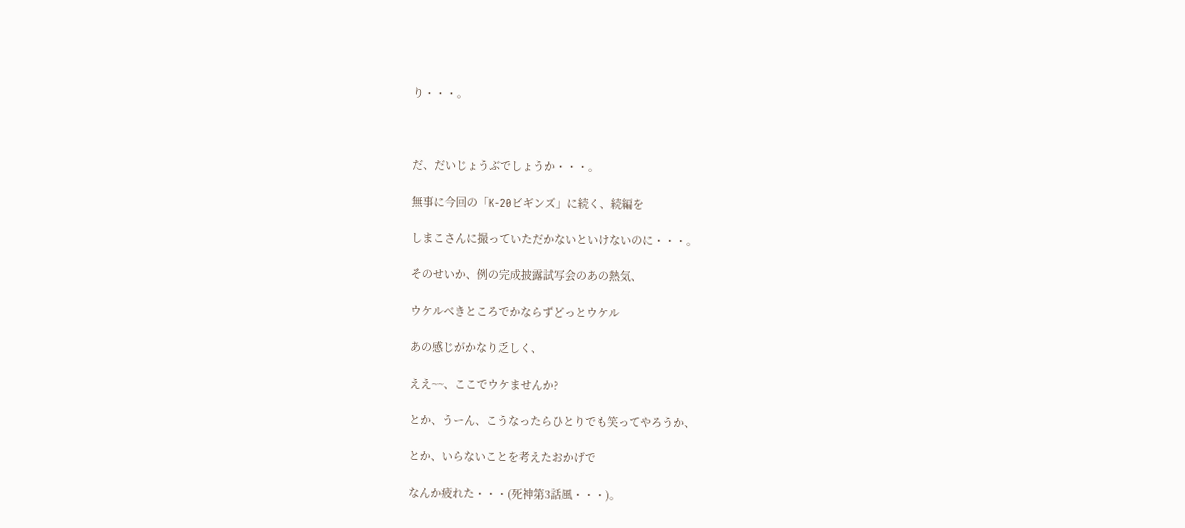り・・・。



だ、だいじょうぶでしょうか・・・。

無事に今回の「K-20ビギンズ」に続く、続編を

しまこさんに撮っていただかないといけないのに・・・。

そのせいか、例の完成披露試写会のあの熱気、

ウケルべきところでかならずどっとウケル

あの感じがかなり乏しく、

ええ~~、ここでウケませんか?

とか、うーん、こうなったらひとりでも笑ってやろうか、

とか、いらないことを考えたおかげで

なんか疲れた・・・(死神第3話風・・・)。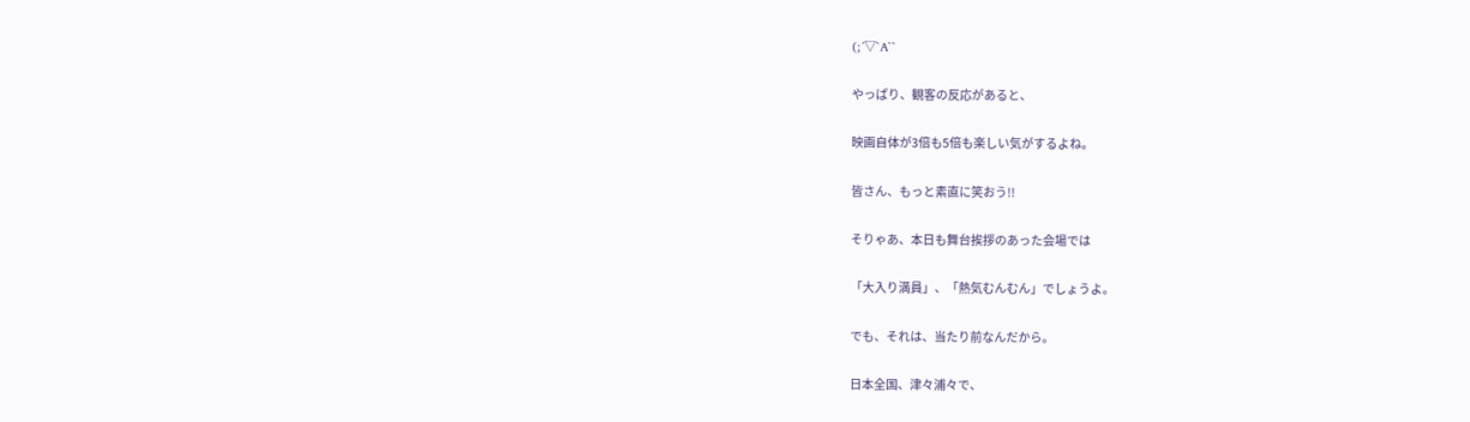(;´▽`A``

やっぱり、観客の反応があると、

映画自体が3倍も5倍も楽しい気がするよね。

皆さん、もっと素直に笑おう!!

そりゃあ、本日も舞台挨拶のあった会場では

「大入り満員」、「熱気むんむん」でしょうよ。

でも、それは、当たり前なんだから。

日本全国、津々浦々で、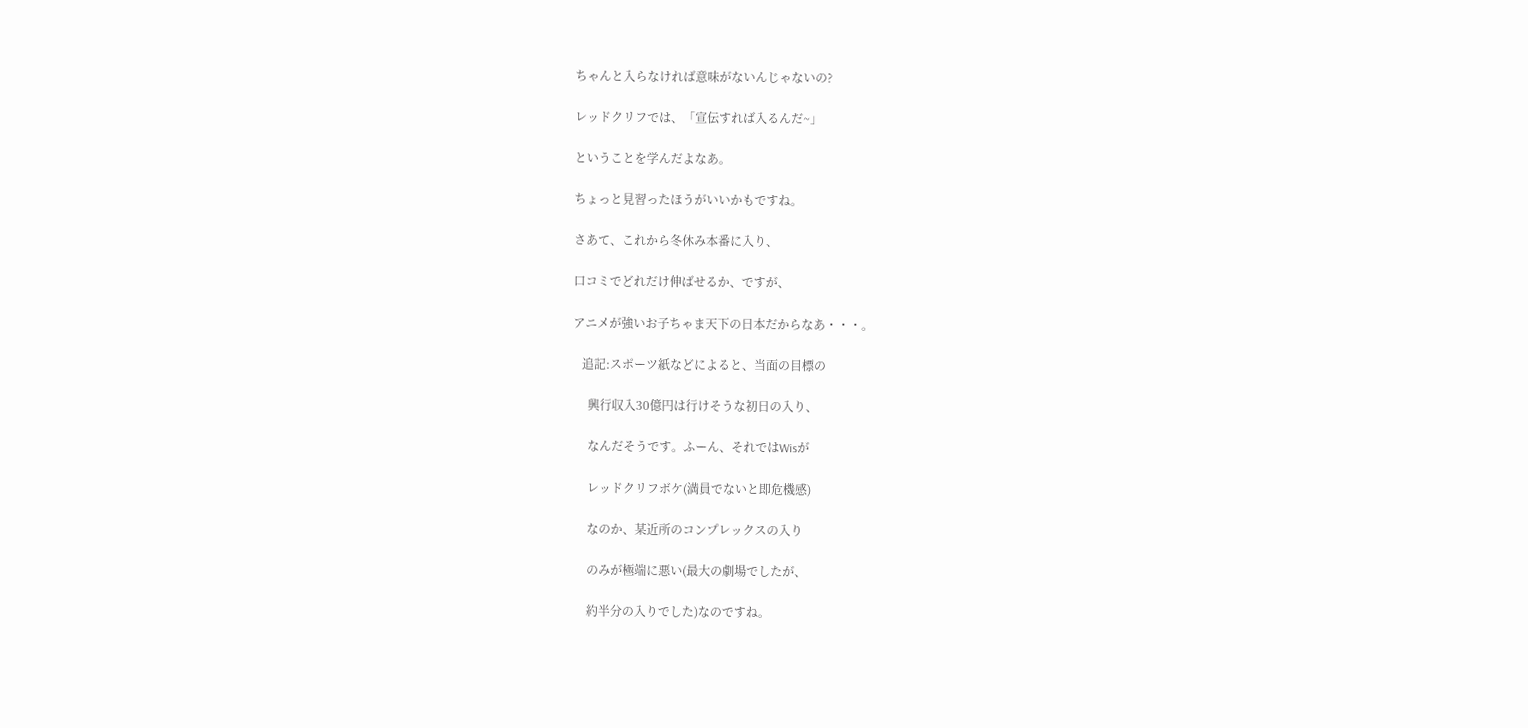ちゃんと入らなければ意味がないんじゃないの?

レッドクリフでは、「宣伝すれば入るんだ~」

ということを学んだよなあ。

ちょっと見習ったほうがいいかもですね。

さあて、これから冬休み本番に入り、

口コミでどれだけ伸ばせるか、ですが、

アニメが強いお子ちゃま天下の日本だからなあ・・・。

   追記:スポーツ紙などによると、当面の目標の

     興行収入30億円は行けそうな初日の入り、

     なんだそうです。ふーん、それではWisが

     レッドクリフボケ(満員でないと即危機感)

     なのか、某近所のコンプレックスの入り

     のみが極端に悪い(最大の劇場でしたが、

     約半分の入りでした)なのですね。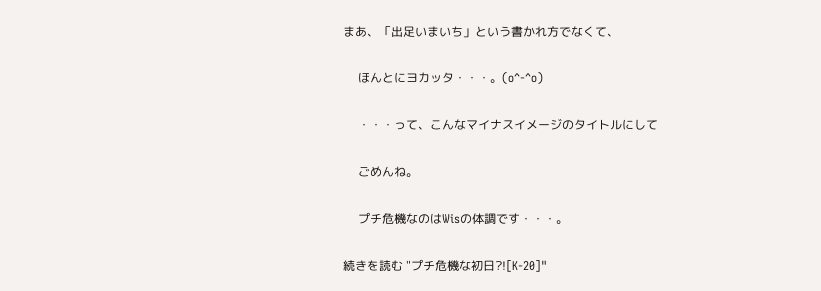まあ、「出足いまいち」という書かれ方でなくて、

     ほんとにヨカッタ・・・。(o^-^o)

     ・・・って、こんなマイナスイメージのタイトルにして

     ごめんね。

     プチ危機なのはWisの体調です・・・。

続きを読む "プチ危機な初日?![K-20]"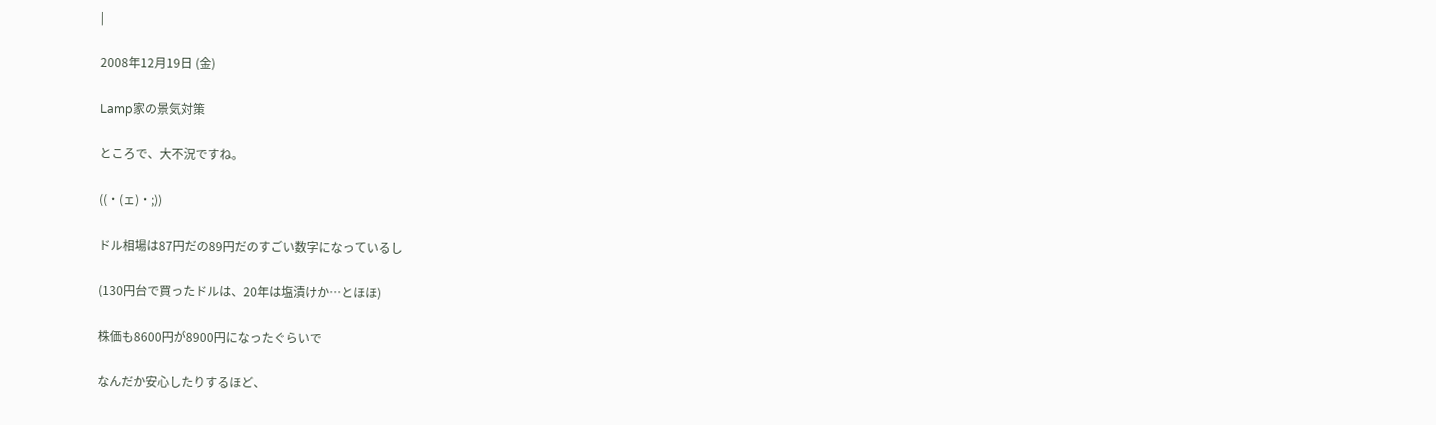|

2008年12月19日 (金)

Lamp家の景気対策

ところで、大不況ですね。

((・(ェ)・;))

ドル相場は87円だの89円だのすごい数字になっているし

(130円台で買ったドルは、20年は塩漬けか…とほほ)

株価も8600円が8900円になったぐらいで

なんだか安心したりするほど、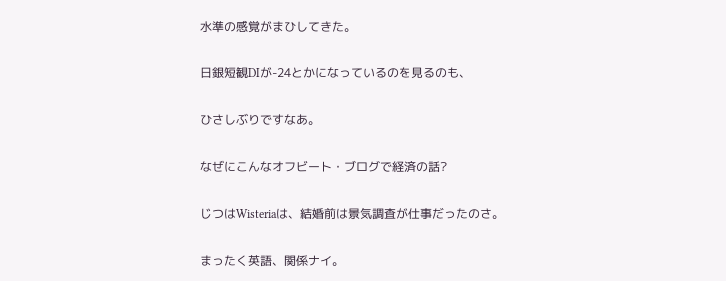水準の感覚がまひしてきた。

日銀短観DIが-24とかになっているのを見るのも、

ひさしぶりですなあ。

なぜにこんなオフビート・ブログで経済の話?

じつはWisteriaは、結婚前は景気調査が仕事だったのさ。

まったく英語、関係ナイ。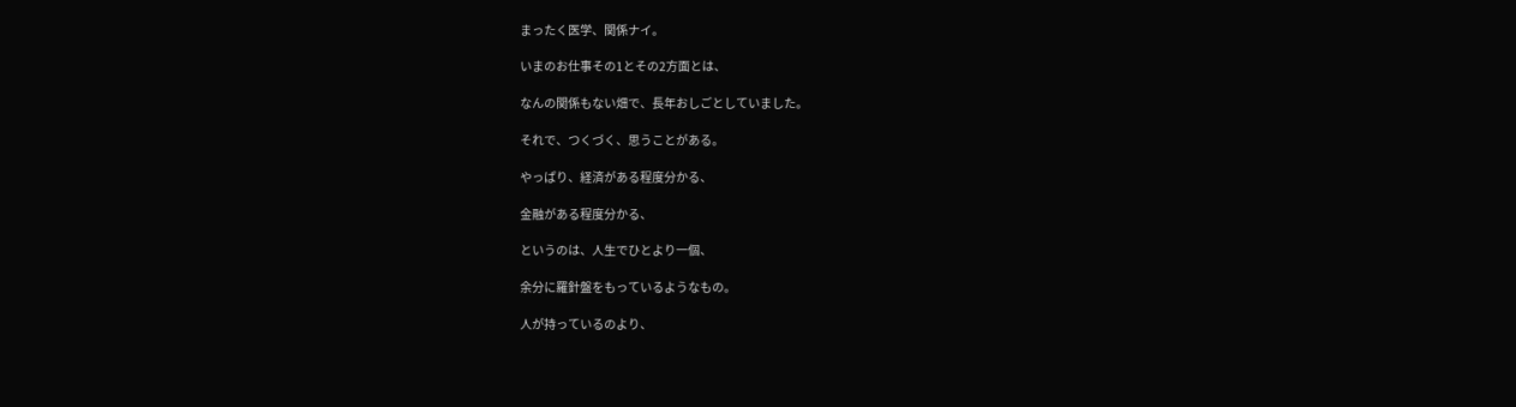まったく医学、関係ナイ。

いまのお仕事その1とその2方面とは、

なんの関係もない畑で、長年おしごとしていました。

それで、つくづく、思うことがある。

やっぱり、経済がある程度分かる、

金融がある程度分かる、

というのは、人生でひとより一個、

余分に羅針盤をもっているようなもの。

人が持っているのより、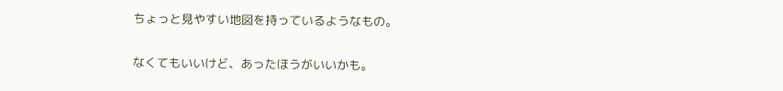ちょっと見やすい地図を持っているようなもの。

なくてもいいけど、あったほうがいいかも。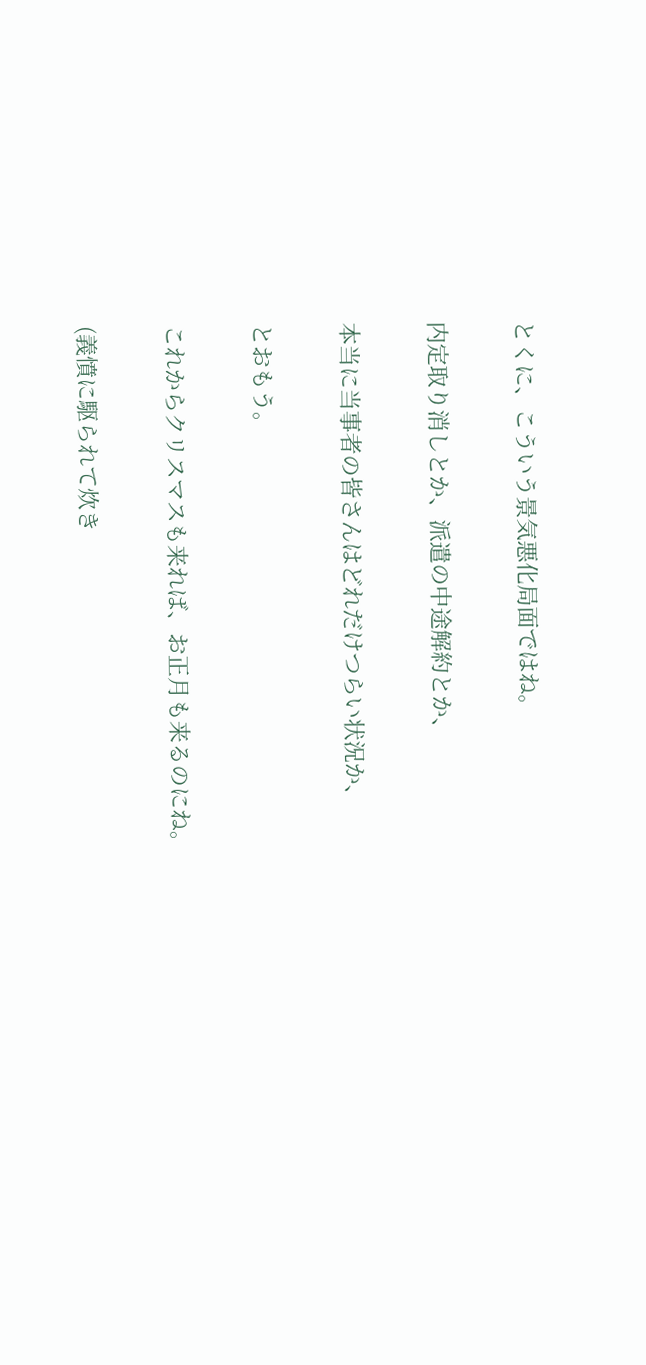とくに、こういう景気悪化局面ではね。

内定取り消しとか、派遣の中途解約とか、

本当に当事者の皆さんはどれだけつらい状況か、

とおもう。

これからクリスマスも来れば、お正月も来るのにね。

(義憤に駆られて炊き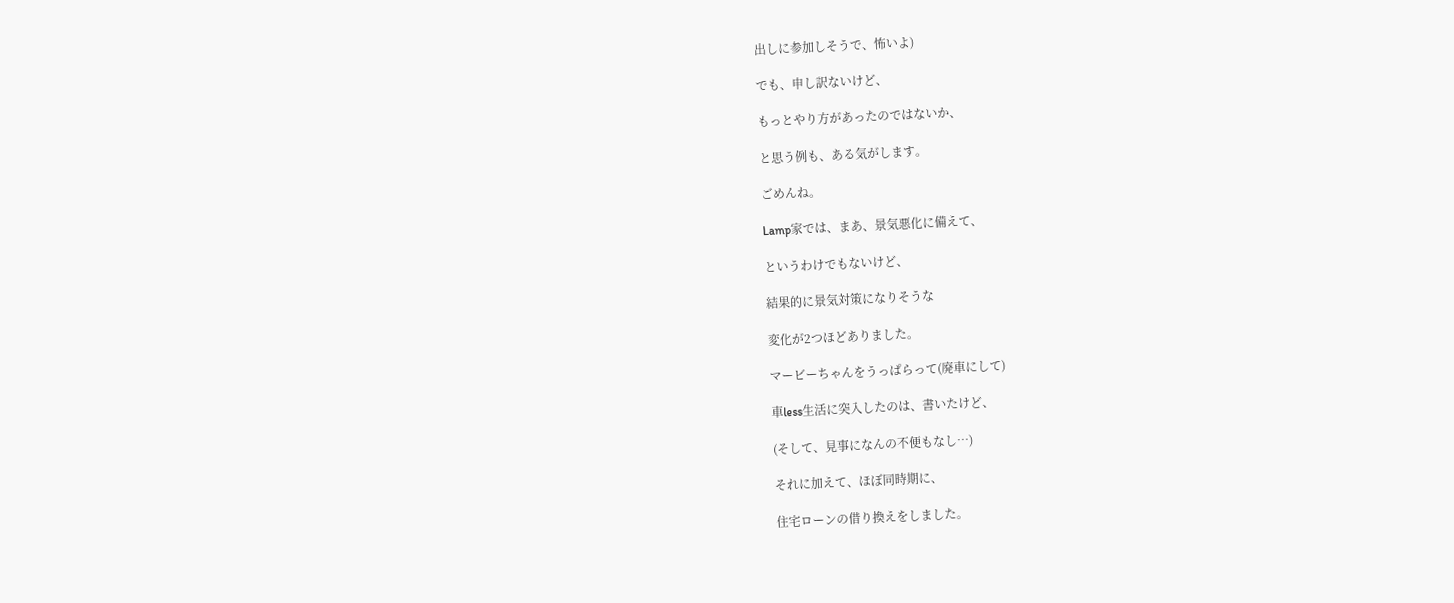出しに参加しそうで、怖いよ)

でも、申し訳ないけど、

もっとやり方があったのではないか、

と思う例も、ある気がします。

ごめんね。

Lamp家では、まあ、景気悪化に備えて、

というわけでもないけど、

結果的に景気対策になりそうな

変化が2つほどありました。

マービーちゃんをうっぱらって(廃車にして)

車less生活に突入したのは、書いたけど、

(そして、見事になんの不便もなし…)

それに加えて、ほぼ同時期に、

住宅ローンの借り換えをしました。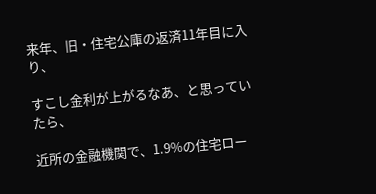来年、旧・住宅公庫の返済11年目に入り、

すこし金利が上がるなあ、と思っていたら、

近所の金融機関で、1.9%の住宅ロー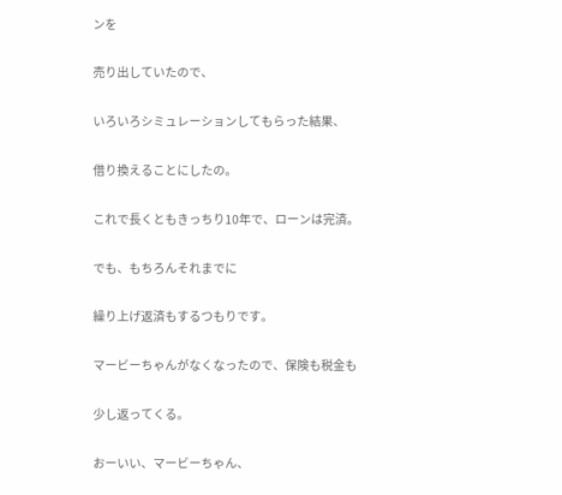ンを

売り出していたので、

いろいろシミュレーションしてもらった結果、

借り換えることにしたの。

これで長くともきっちり10年で、ローンは完済。

でも、もちろんそれまでに

繰り上げ返済もするつもりです。

マービーちゃんがなくなったので、保険も税金も

少し返ってくる。

おーいい、マービーちゃん、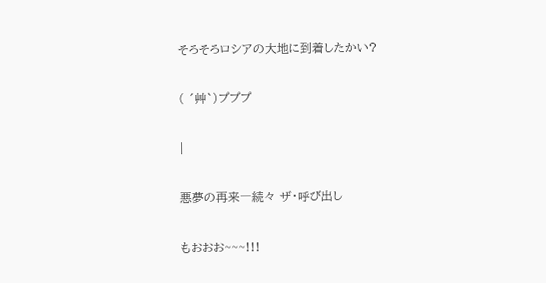そろそろロシアの大地に到着したかい?

( ´艸`)プププ

|

悪夢の再来―続々 ザ・呼び出し

もおおお~~~!!!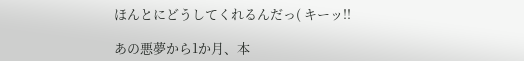ほんとにどうしてくれるんだっ( キーッ!!

あの悪夢から1か月、本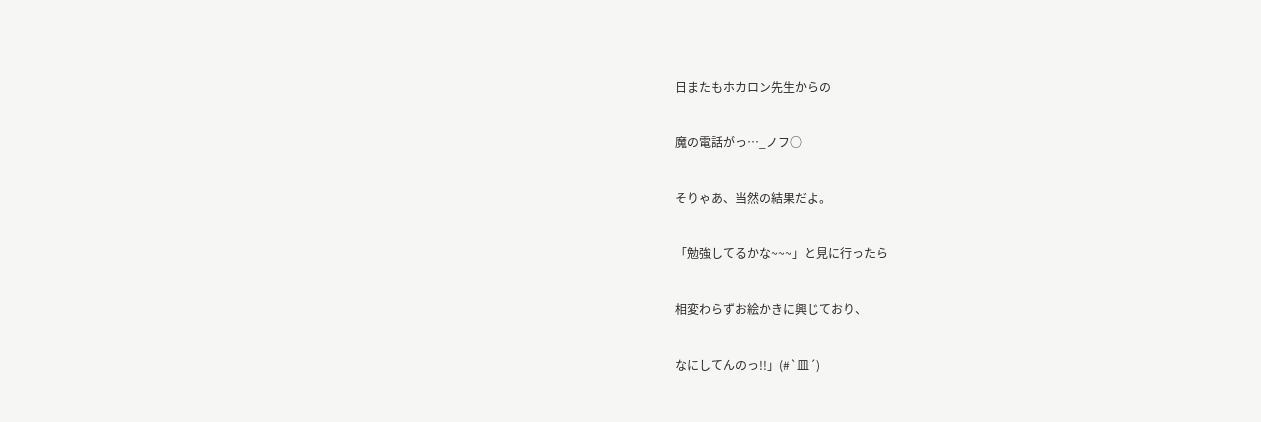日またもホカロン先生からの

魔の電話がっ…_ノフ○

そりゃあ、当然の結果だよ。

「勉強してるかな~~~」と見に行ったら

相変わらずお絵かきに興じており、

なにしてんのっ!!」(#`皿´)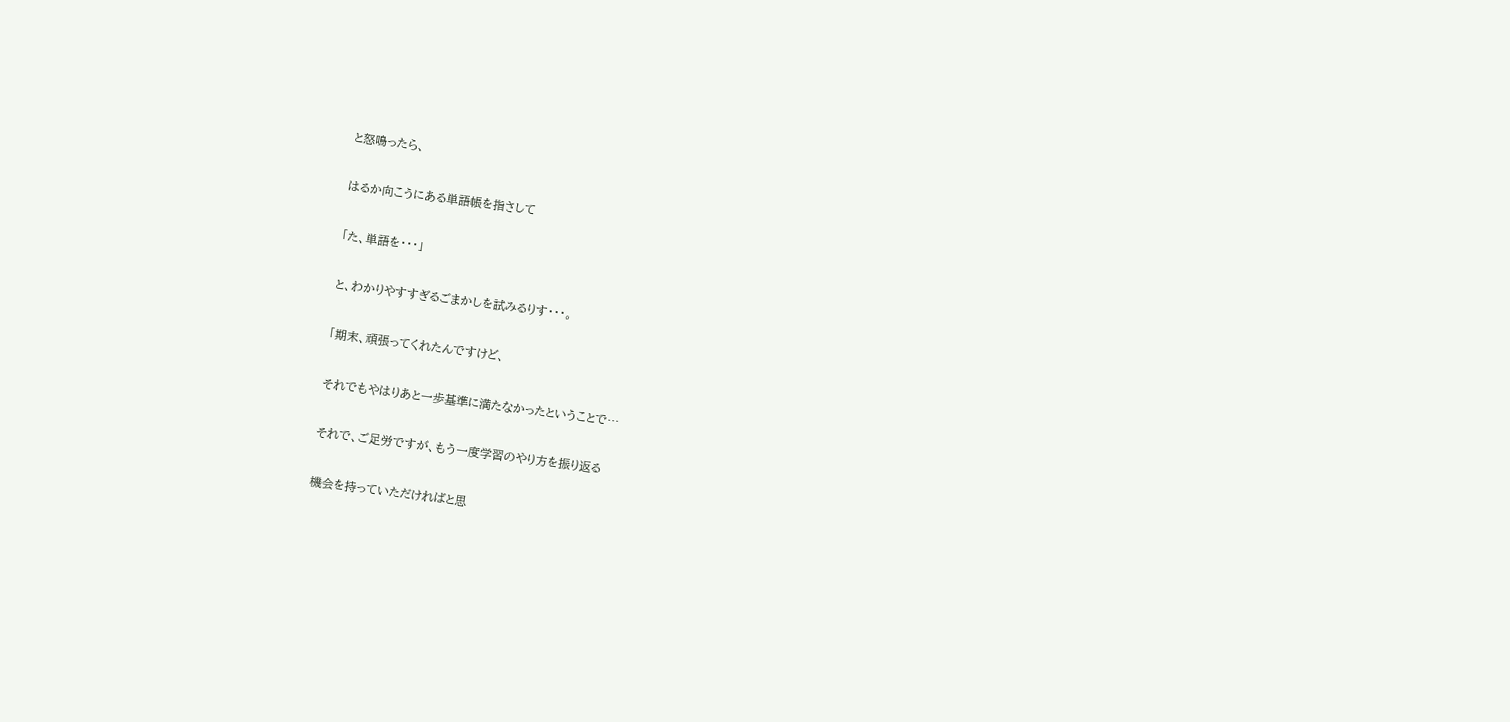と怒鳴ったら、

はるか向こうにある単語帳を指さして

「た、単語を・・・」

と、わかりやすすぎるごまかしを試みるりす・・・。

「期末、頑張ってくれたんですけど、

それでもやはりあと一歩基準に満たなかったということで…

それで、ご足労ですが、もう一度学習のやり方を振り返る

機会を持っていただければと思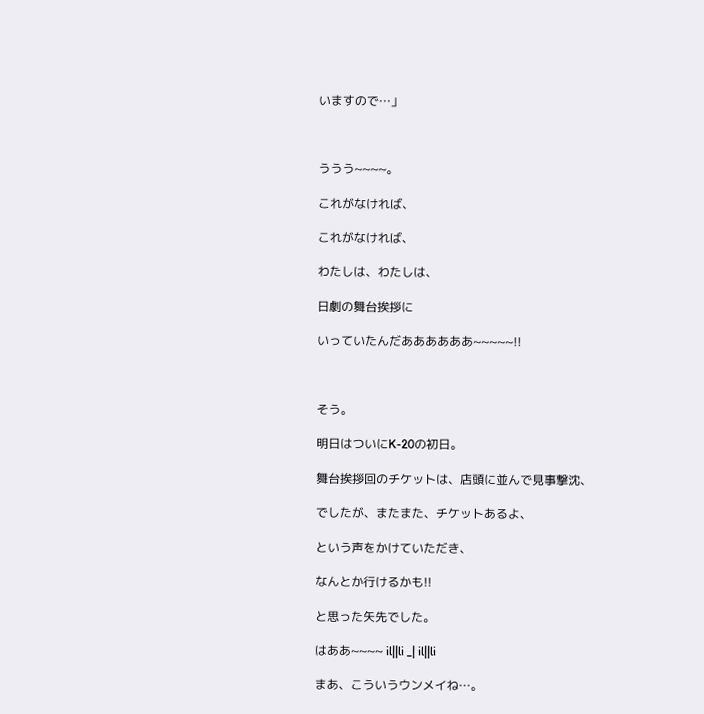いますので…」



ううう~~~~。

これがなければ、

これがなければ、

わたしは、わたしは、

日劇の舞台挨拶に

いっていたんだああああああ~~~~~!!



そう。

明日はついにK-20の初日。

舞台挨拶回のチケットは、店頭に並んで見事撃沈、

でしたが、またまた、チケットあるよ、

という声をかけていただき、

なんとか行けるかも!!

と思った矢先でした。

はああ~~~~ il||li _| il||li

まあ、こういうウンメイね…。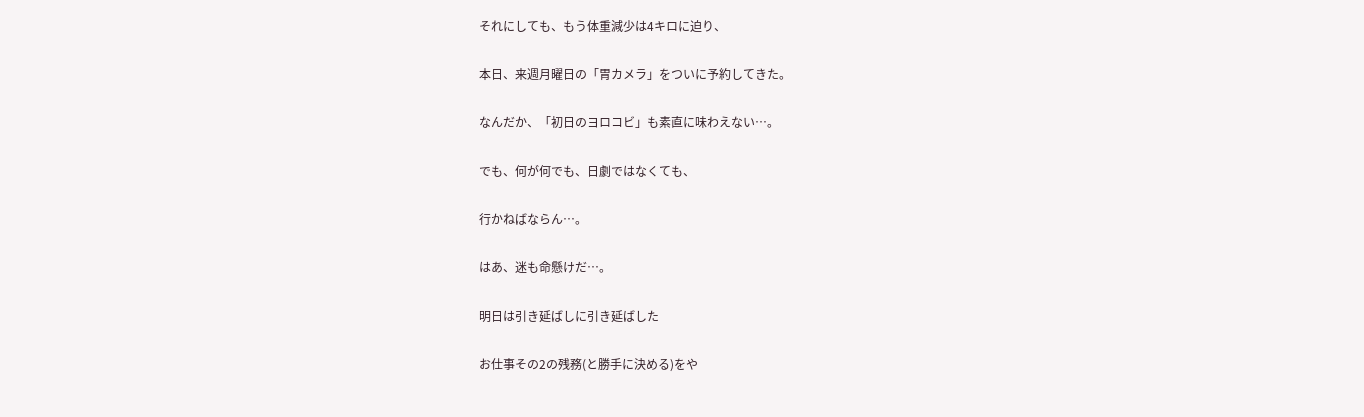それにしても、もう体重減少は4キロに迫り、

本日、来週月曜日の「胃カメラ」をついに予約してきた。

なんだか、「初日のヨロコビ」も素直に味わえない…。

でも、何が何でも、日劇ではなくても、

行かねばならん…。

はあ、迷も命懸けだ…。

明日は引き延ばしに引き延ばした

お仕事その2の残務(と勝手に決める)をや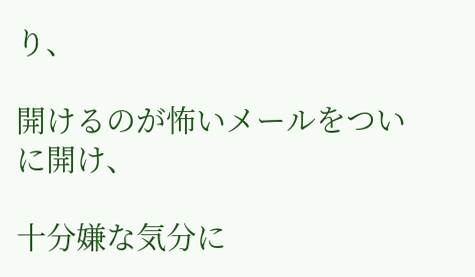り、

開けるのが怖いメールをついに開け、

十分嫌な気分に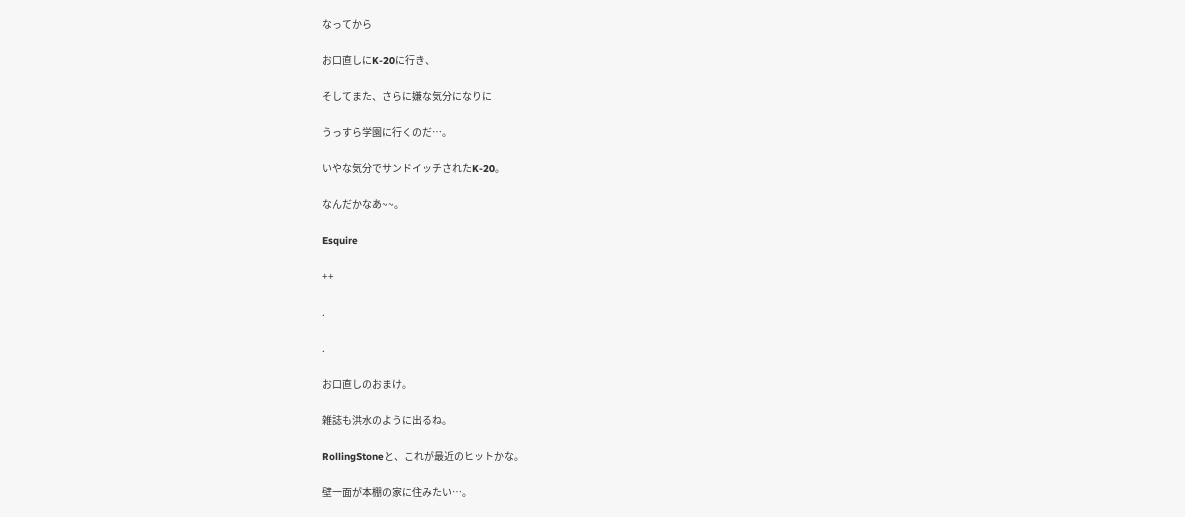なってから

お口直しにK-20に行き、

そしてまた、さらに嫌な気分になりに

うっすら学園に行くのだ…。

いやな気分でサンドイッチされたK-20。

なんだかなあ~~。

Esquire

++

.

.

お口直しのおまけ。

雑誌も洪水のように出るね。

RollingStoneと、これが最近のヒットかな。

壁一面が本棚の家に住みたい…。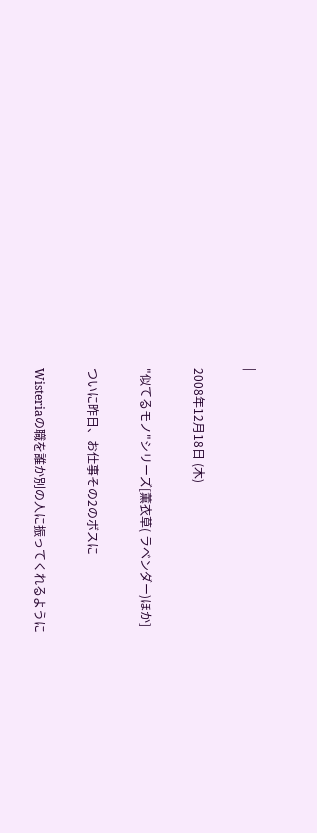|

2008年12月18日 (木)

"似てるモノ"シリーズ[薫衣草( ラベンダー)ほか]

ついに昨日、お仕事その2のボスに

Wisteriaの職を誰か別の人に振ってくれるように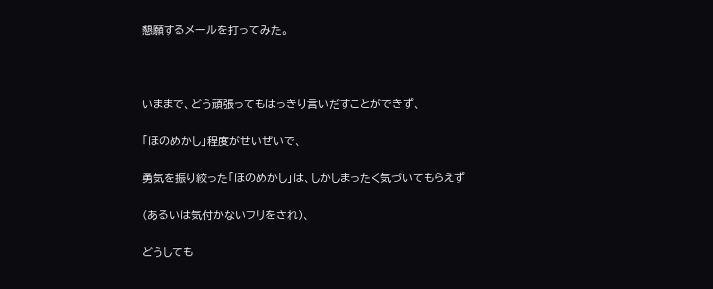懇願するメールを打ってみた。



いままで、どう頑張ってもはっきり言いだすことができず、

「ほのめかし」程度がせいぜいで、

勇気を振り絞った「ほのめかし」は、しかしまったく気づいてもらえず

(あるいは気付かないフリをされ)、

どうしても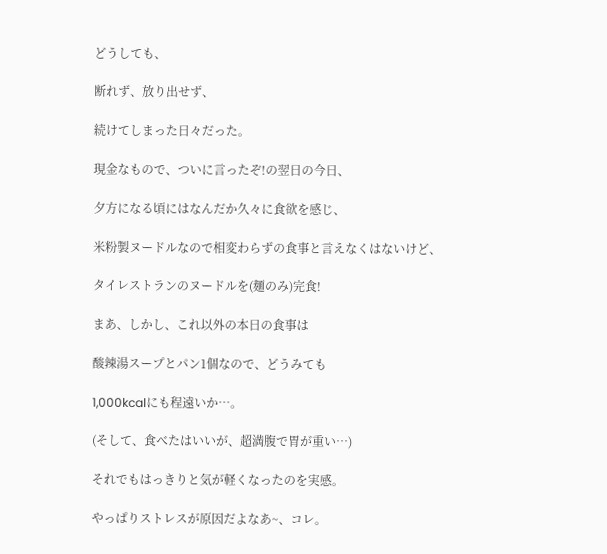どうしても、

断れず、放り出せず、

続けてしまった日々だった。

現金なもので、ついに言ったぞ!の翌日の今日、

夕方になる頃にはなんだか久々に食欲を感じ、

米粉製ヌードルなので相変わらずの食事と言えなくはないけど、

タイレストランのヌードルを(麺のみ)完食!

まあ、しかし、これ以外の本日の食事は

酸辣湯スープとパン1個なので、どうみても

1,000kcalにも程遠いか…。

(そして、食べたはいいが、超満腹で胃が重い…)

それでもはっきりと気が軽くなったのを実感。

やっぱりストレスが原因だよなあ~、コレ。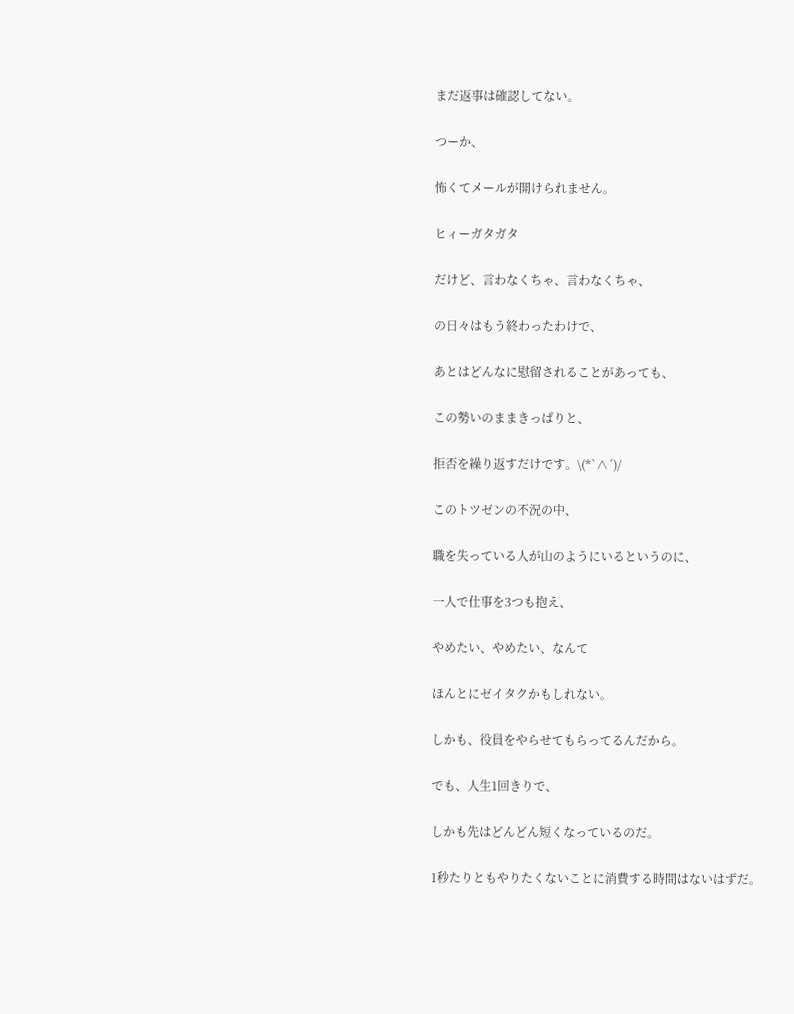まだ返事は確認してない。

つーか、

怖くてメールが開けられません。

ヒィーガタガタ

だけど、言わなくちゃ、言わなくちゃ、

の日々はもう終わったわけで、

あとはどんなに慰留されることがあっても、

この勢いのままきっぱりと、

拒否を繰り返すだけです。\(*`∧´)/

このトツゼンの不況の中、

職を失っている人が山のようにいるというのに、

一人で仕事を3つも抱え、

やめたい、やめたい、なんて

ほんとにゼイタクかもしれない。

しかも、役員をやらせてもらってるんだから。

でも、人生1回きりで、

しかも先はどんどん短くなっているのだ。

1秒たりともやりたくないことに消費する時間はないはずだ。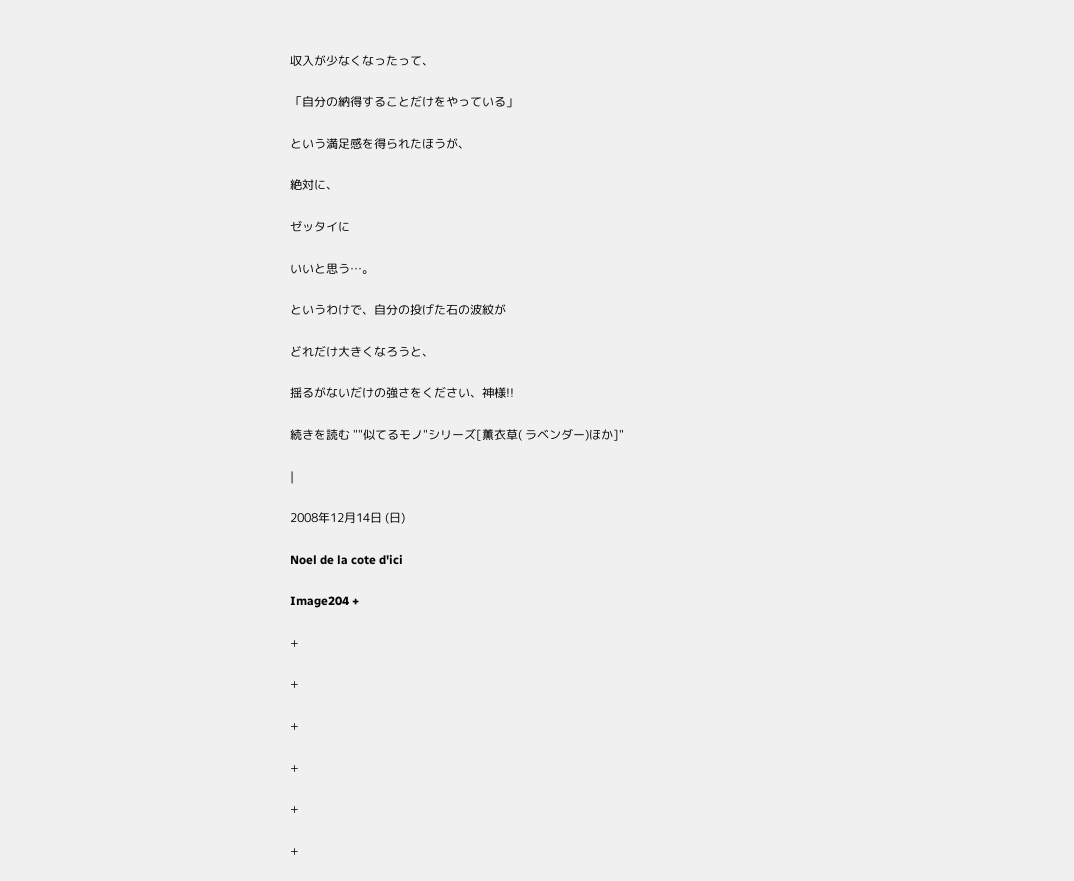収入が少なくなったって、

「自分の納得することだけをやっている」

という満足感を得られたほうが、

絶対に、

ゼッタイに

いいと思う…。

というわけで、自分の投げた石の波紋が

どれだけ大きくなろうと、

揺るがないだけの強さをください、神様!!

続きを読む ""似てるモノ"シリーズ[薫衣草( ラベンダー)ほか]"

|

2008年12月14日 (日)

Noel de la cote d'ici

Image204 +

+

+

+

+

+

+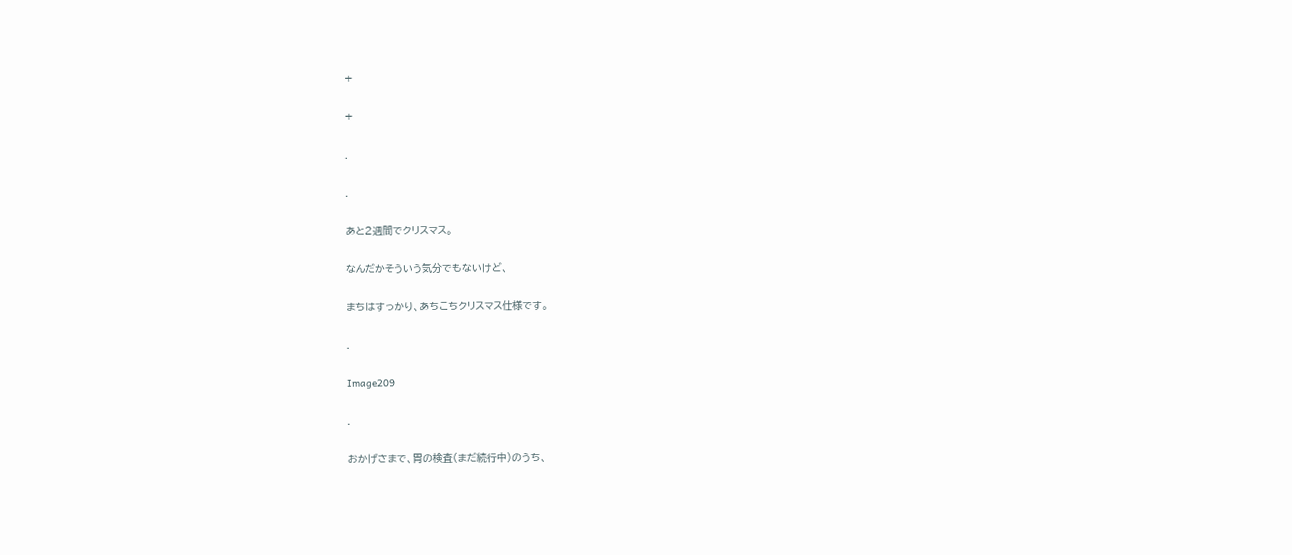+

+

.

.

あと2週間でクリスマス。

なんだかそういう気分でもないけど、

まちはすっかり、あちこちクリスマス仕様です。

.

Image209

.

おかげさまで、胃の検査(まだ続行中)のうち、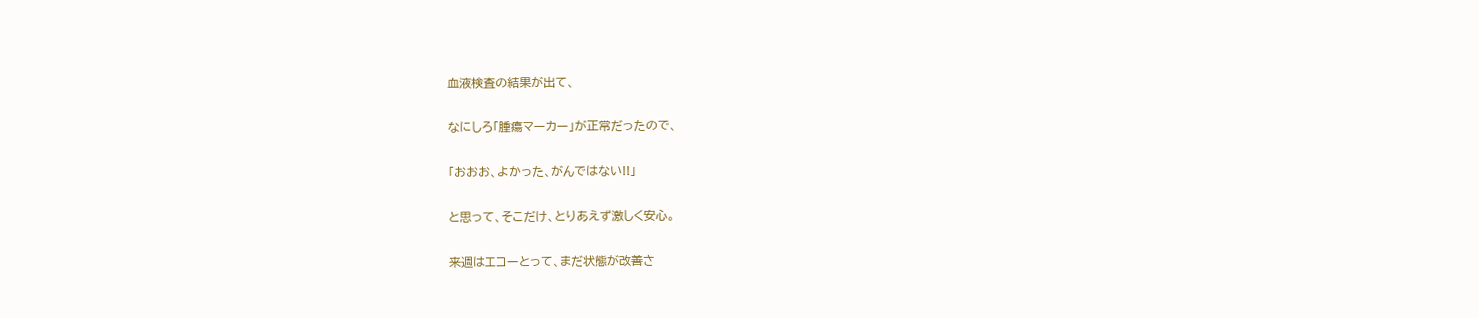血液検査の結果が出て、

なにしろ「腫瘍マーカー」が正常だったので、

「おおお、よかった、がんではない!!」

と思って、そこだけ、とりあえず激しく安心。

来週はエコーとって、まだ状態が改善さ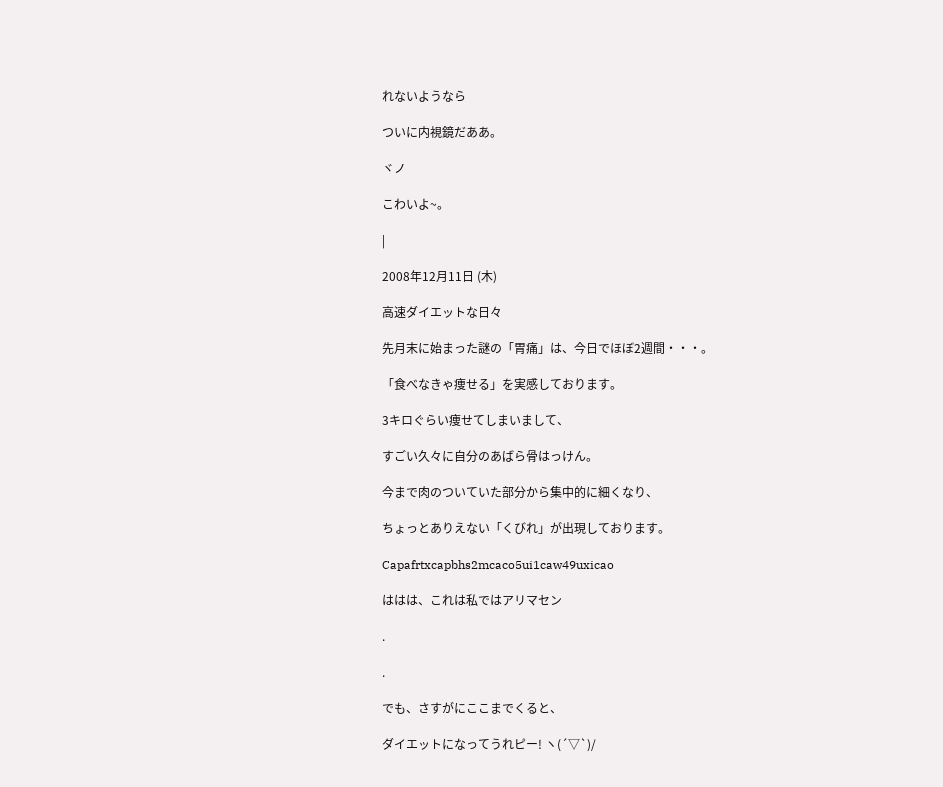れないようなら

ついに内視鏡だああ。

ヾノ

こわいよ~。

|

2008年12月11日 (木)

高速ダイエットな日々

先月末に始まった謎の「胃痛」は、今日でほぼ2週間・・・。

「食べなきゃ痩せる」を実感しております。

3キロぐらい痩せてしまいまして、

すごい久々に自分のあばら骨はっけん。

今まで肉のついていた部分から集中的に細くなり、

ちょっとありえない「くびれ」が出現しております。

Capafrtxcapbhs2mcaco5ui1caw49uxicao

ははは、これは私ではアリマセン

.

.

でも、さすがにここまでくると、

ダイエットになってうれピー! ヽ(´▽`)/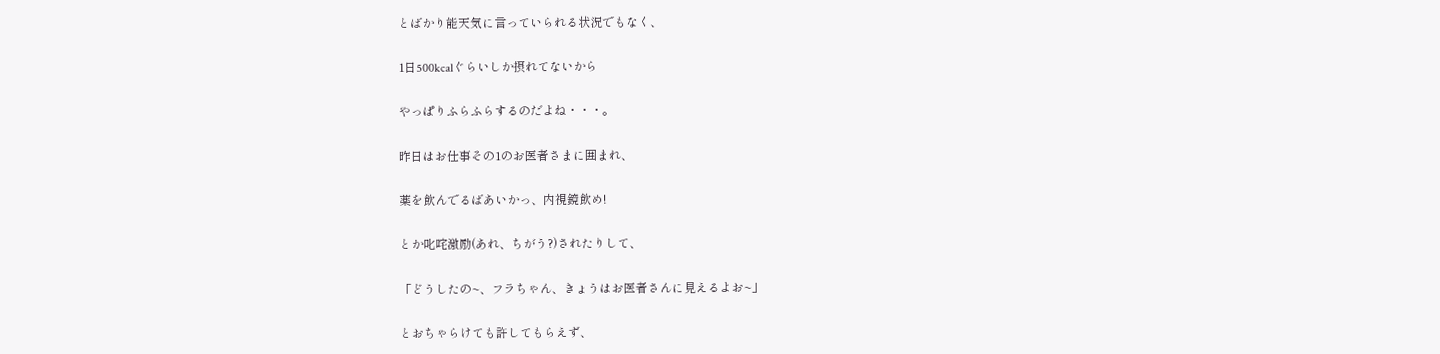とばかり能天気に言っていられる状況でもなく、

1日500kcalぐらいしか摂れてないから

やっぱりふらふらするのだよね・・・。

昨日はお仕事その1のお医者さまに囲まれ、

薬を飲んでるばあいかっ、内視鏡飲め!

とか叱咤激励(あれ、ちがう?)されたりして、

「どうしたの~、フラちゃん、きょうはお医者さんに見えるよお~」

とおちゃらけても許してもらえず、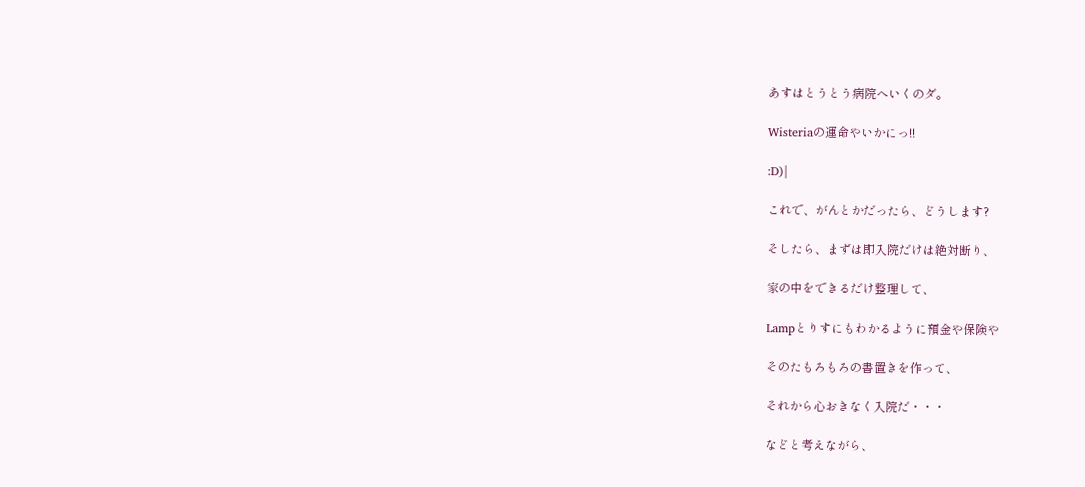あすはとうとう病院へいくのダ。

Wisteriaの運命やいかにっ!!

:D)|

これで、がんとかだったら、どうします?

そしたら、まずは即入院だけは絶対断り、

家の中をできるだけ整理して、

Lampとりすにもわかるように預金や保険や

そのたもろもろの書置きを作って、

それから心おきなく入院だ・・・

などと考えながら、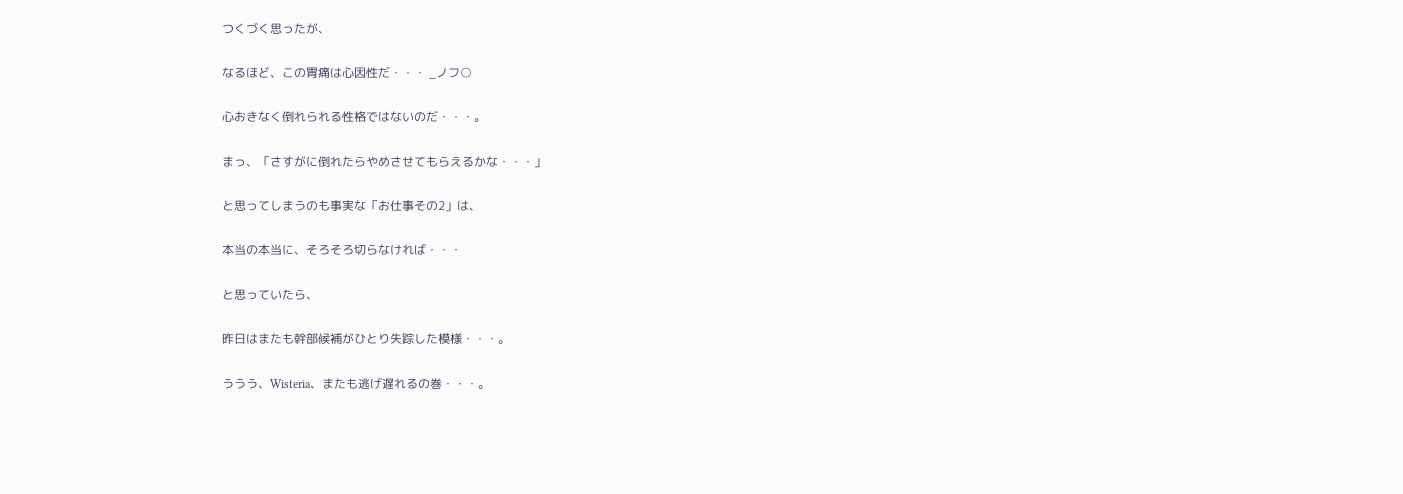つくづく思ったが、

なるほど、この胃痛は心因性だ・・・ _ノフ○

心おきなく倒れられる性格ではないのだ・・・。

まっ、「さすがに倒れたらやめさせてもらえるかな・・・」

と思ってしまうのも事実な「お仕事その2」は、

本当の本当に、そろそろ切らなければ・・・

と思っていたら、

昨日はまたも幹部候補がひとり失踪した模様・・・。

ううう、Wisteria、またも逃げ遅れるの巻・・・。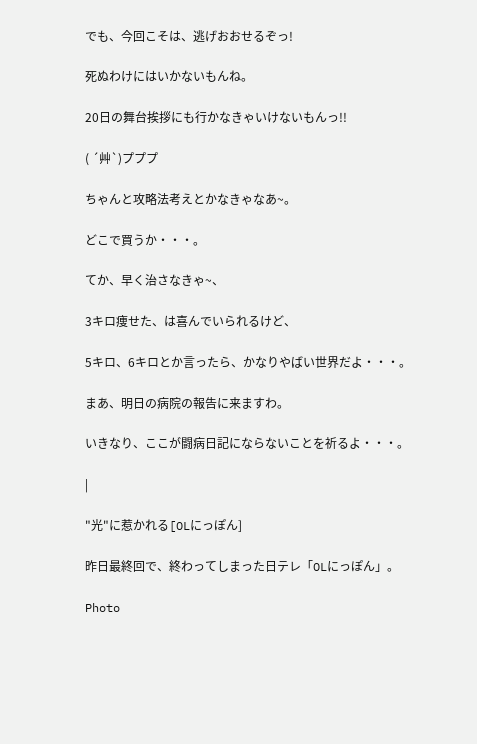でも、今回こそは、逃げおおせるぞっ!

死ぬわけにはいかないもんね。

20日の舞台挨拶にも行かなきゃいけないもんっ!!

( ´艸`)プププ

ちゃんと攻略法考えとかなきゃなあ~。

どこで買うか・・・。

てか、早く治さなきゃ~、

3キロ痩せた、は喜んでいられるけど、

5キロ、6キロとか言ったら、かなりやばい世界だよ・・・。

まあ、明日の病院の報告に来ますわ。

いきなり、ここが闘病日記にならないことを祈るよ・・・。

|

"光"に惹かれる[OLにっぽん]

昨日最終回で、終わってしまった日テレ「OLにっぽん」。

Photo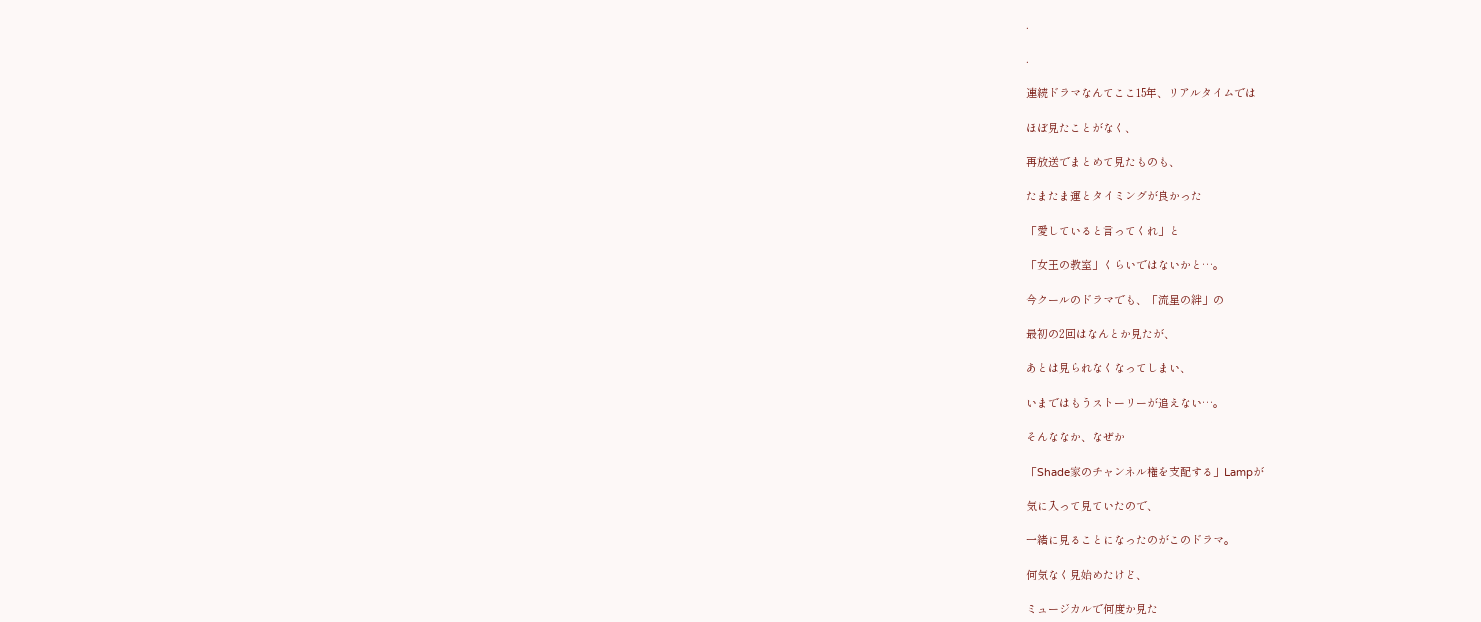.

.

連続ドラマなんてここ15年、リアルタイムでは

ほぼ見たことがなく、

再放送でまとめて見たものも、

たまたま運とタイミングが良かった

「愛していると言ってくれ」と

「女王の教室」くらいではないかと…。

今クールのドラマでも、「流星の絆」の

最初の2回はなんとか見たが、

あとは見られなくなってしまい、

いまではもうストーリーが追えない…。

そんななか、なぜか

「Shade家のチャンネル権を支配する」Lampが

気に入って見ていたので、

一緒に見ることになったのがこのドラマ。

何気なく見始めたけど、

ミュージカルで何度か見た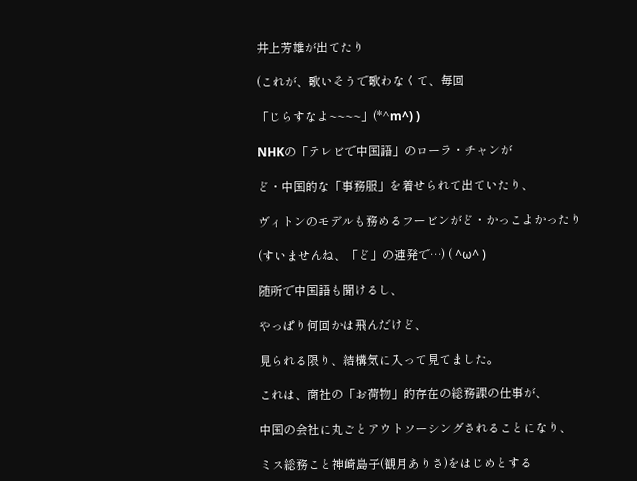井上芳雄が出てたり

(これが、歌いそうで歌わなくて、毎回

「じらすなよ~~~~」(*^m^) )

NHKの「テレビで中国語」のローラ・チャンが

ど・中国的な「事務服」を着せられて出ていたり、

ヴィトンのモデルも務めるフービンがど・かっこよかったり

(すいませんね、「ど」の連発で…) ( ^ω^ )

随所で中国語も聞けるし、

やっぱり何回かは飛んだけど、

見られる限り、結構気に入って見てました。

これは、商社の「お荷物」的存在の総務課の仕事が、

中国の会社に丸ごとアウトソーシングされることになり、

ミス総務こと神崎島子(観月ありさ)をはじめとする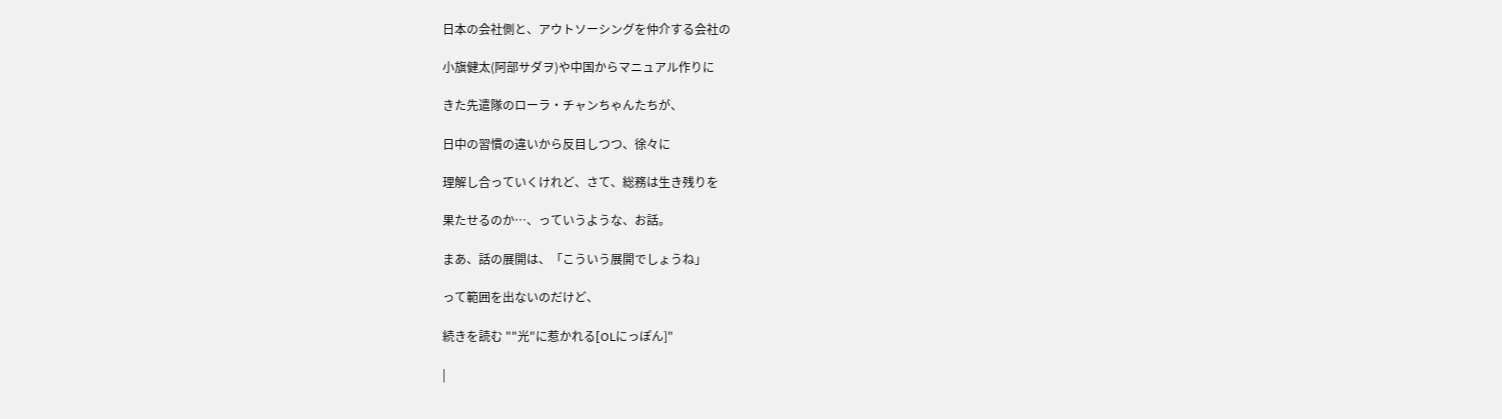日本の会社側と、アウトソーシングを仲介する会社の

小旗健太(阿部サダヲ)や中国からマニュアル作りに

きた先遣隊のローラ・チャンちゃんたちが、

日中の習慣の違いから反目しつつ、徐々に

理解し合っていくけれど、さて、総務は生き残りを

果たせるのか…、っていうような、お話。

まあ、話の展開は、「こういう展開でしょうね」

って範囲を出ないのだけど、

続きを読む ""光"に惹かれる[OLにっぽん]"

|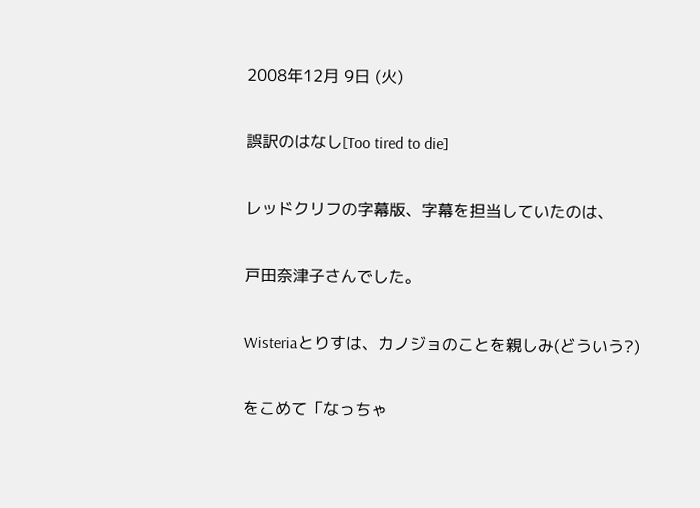2008年12月 9日 (火)

誤訳のはなし[Too tired to die]

レッドクリフの字幕版、字幕を担当していたのは、

戸田奈津子さんでした。

Wisteriaとりすは、カノジョのことを親しみ(どういう?)

をこめて「なっちゃ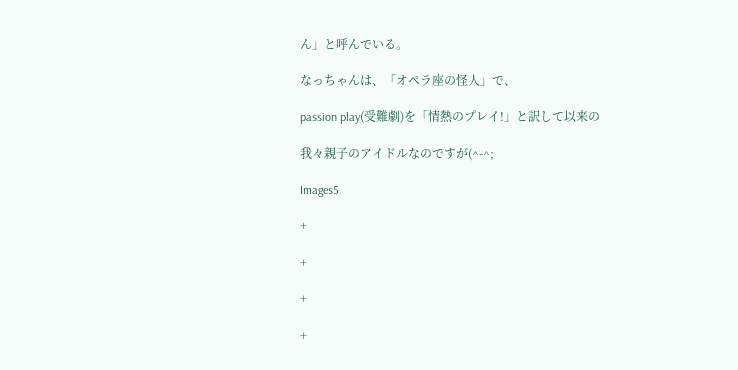ん」と呼んでいる。

なっちゃんは、「オペラ座の怪人」で、

passion play(受難劇)を「情熱のプレイ!」と訳して以来の

我々親子のアイドルなのですが(^-^;

Images5

+

+

+

+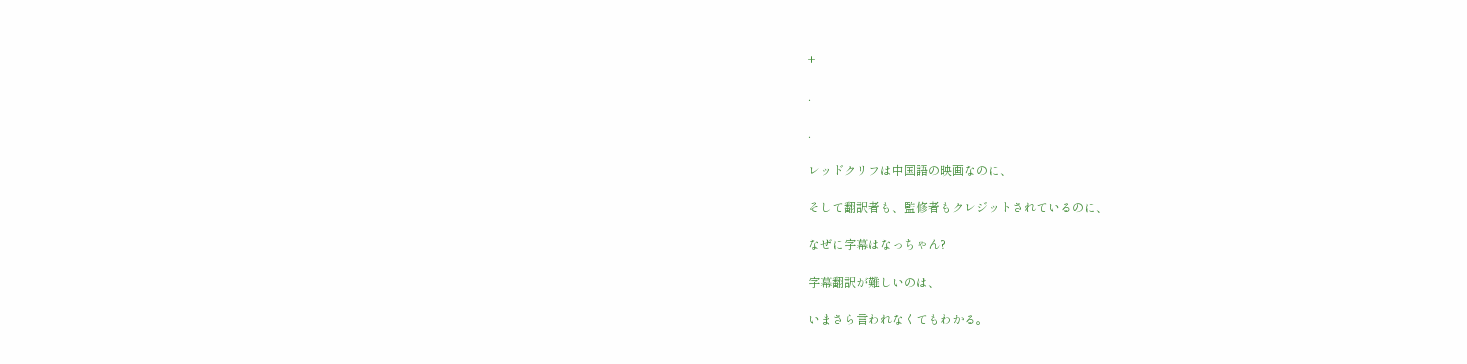+

.

.

レッドクリフは中国語の映画なのに、

そして翻訳者も、監修者もクレジットされているのに、

なぜに字幕はなっちゃん?

字幕翻訳が難しいのは、

いまさら言われなくてもわかる。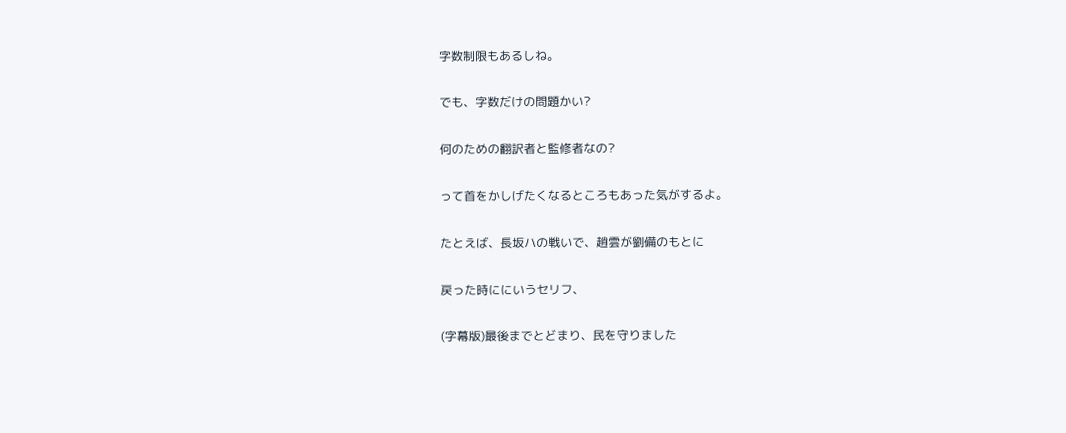字数制限もあるしね。

でも、字数だけの問題かい?

何のための翻訳者と監修者なの?

って首をかしげたくなるところもあった気がするよ。

たとえば、長坂ハの戦いで、趙雲が劉備のもとに

戻った時ににいうセリフ、

(字幕版)最後までとどまり、民を守りました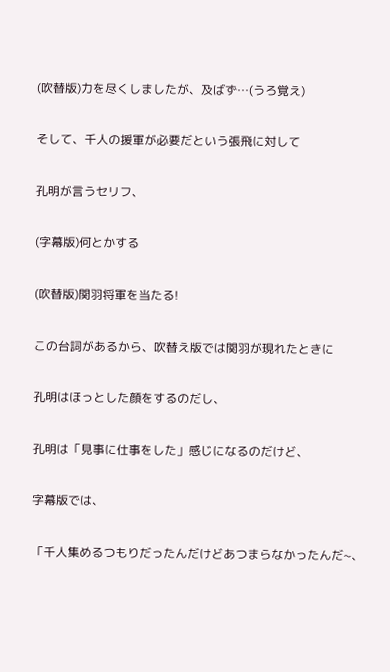(吹替版)力を尽くしましたが、及ばず…(うろ覚え)

そして、千人の援軍が必要だという張飛に対して

孔明が言うセリフ、

(字幕版)何とかする

(吹替版)関羽将軍を当たる!

この台詞があるから、吹替え版では関羽が現れたときに

孔明はほっとした顔をするのだし、

孔明は「見事に仕事をした」感じになるのだけど、

字幕版では、

「千人集めるつもりだったんだけどあつまらなかったんだ~、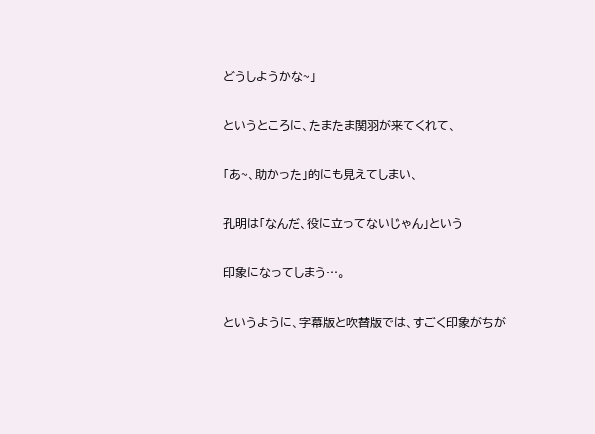どうしようかな~」

というところに、たまたま関羽が来てくれて、

「あ~、助かった」的にも見えてしまい、

孔明は「なんだ、役に立ってないじゃん」という

印象になってしまう…。

というように、字幕版と吹替版では、すごく印象がちが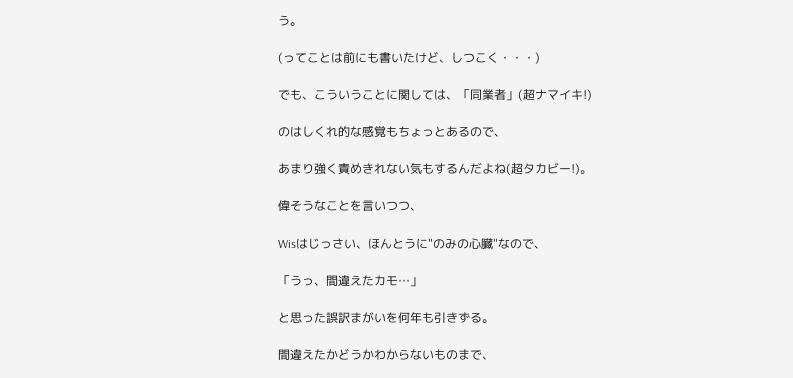う。

(ってことは前にも書いたけど、しつこく・・・)

でも、こういうことに関しては、「同業者」(超ナマイキ!)

のはしくれ的な感覚もちょっとあるので、

あまり強く責めきれない気もするんだよね(超タカビー!)。

偉そうなことを言いつつ、

Wisはじっさい、ほんとうに"のみの心臓"なので、

「うっ、間違えたカモ…」

と思った誤訳まがいを何年も引きずる。

間違えたかどうかわからないものまで、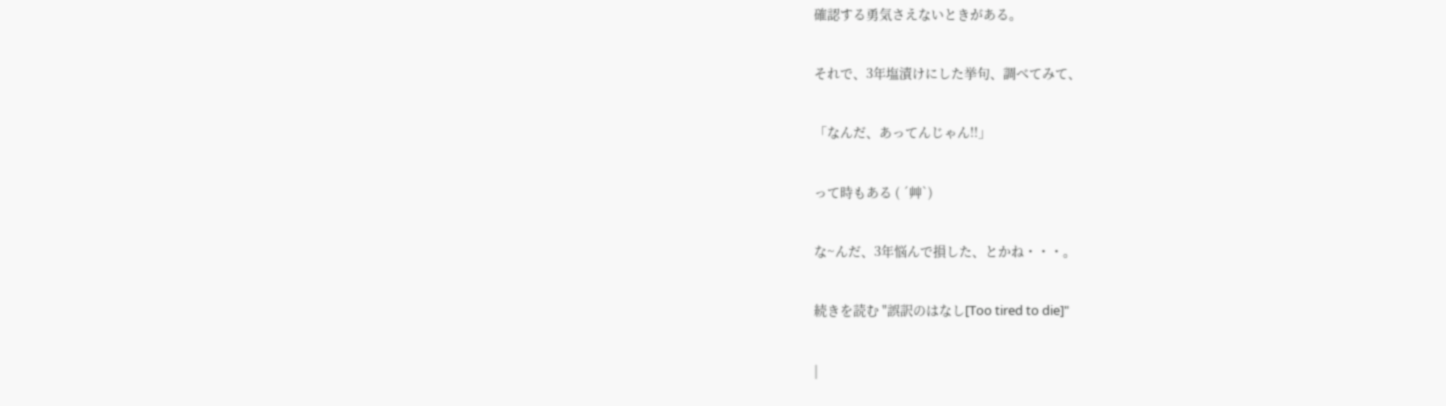確認する勇気さえないときがある。

それで、3年塩漬けにした挙句、調べてみて、

「なんだ、あってんじゃん!!」

って時もある ( ´艸`)

な~んだ、3年悩んで損した、とかね・・・。

続きを読む "誤訳のはなし[Too tired to die]"

|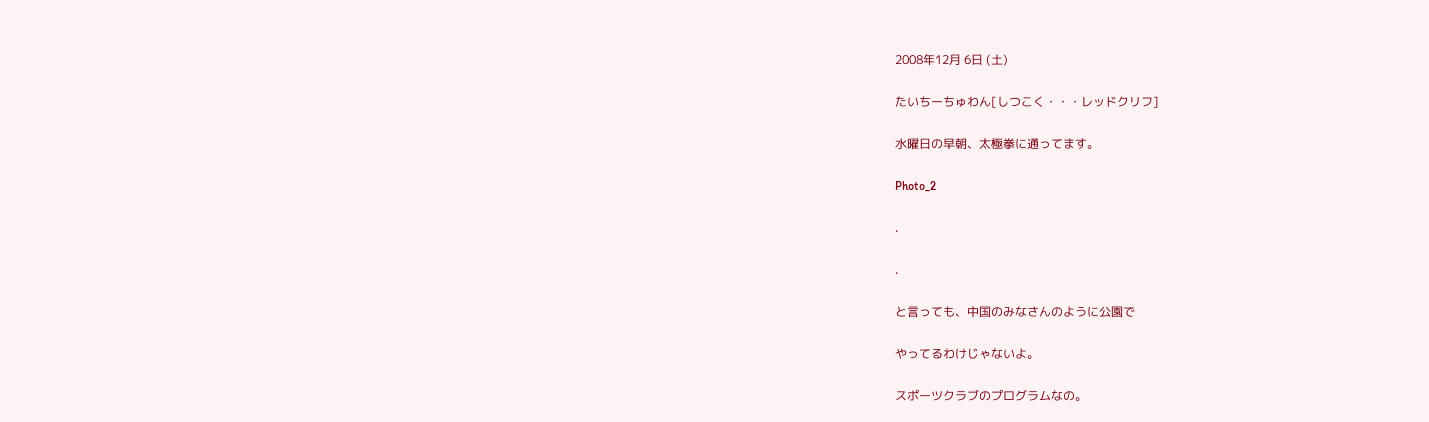2008年12月 6日 (土)

たいちーちゅわん[しつこく・・・レッドクリフ]

水曜日の早朝、太極拳に通ってます。

Photo_2

.

.

と言っても、中国のみなさんのように公園で

やってるわけじゃないよ。

スポーツクラブのプログラムなの。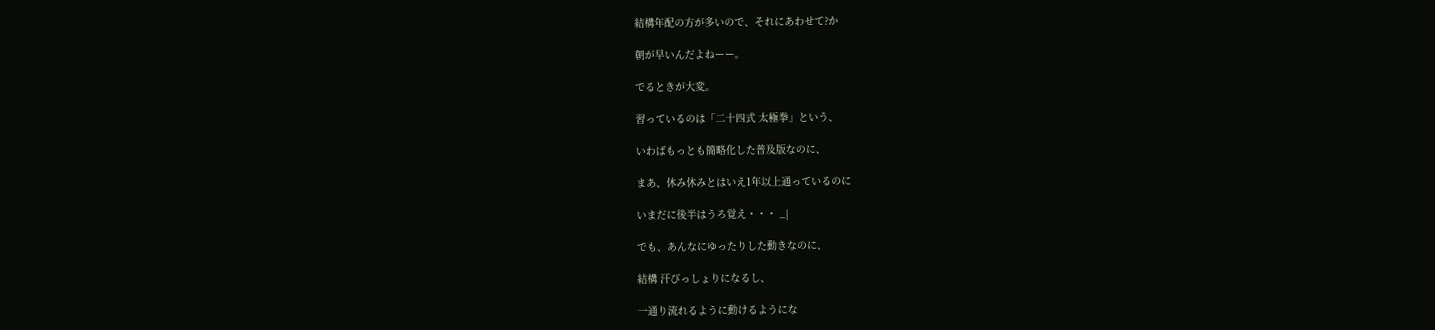結構年配の方が多いので、それにあわせて?か

朝が早いんだよねーー。

でるときが大変。

習っているのは「二十四式 太極拳」という、

いわばもっとも簡略化した普及版なのに、

まあ、休み休みとはいえ1年以上通っているのに

いまだに後半はうろ覚え・・・ _|

でも、あんなにゆったりした動きなのに、

結構 汗びっしょりになるし、

一通り流れるように動けるようにな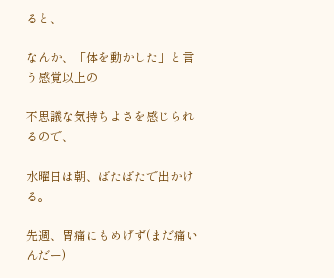ると、

なんか、「体を動かした」と言う感覚以上の

不思議な気持ちよさを感じられるので、

水曜日は朝、ばたばたで出かける。

先週、胃痛にもめげず(まだ痛いんだー)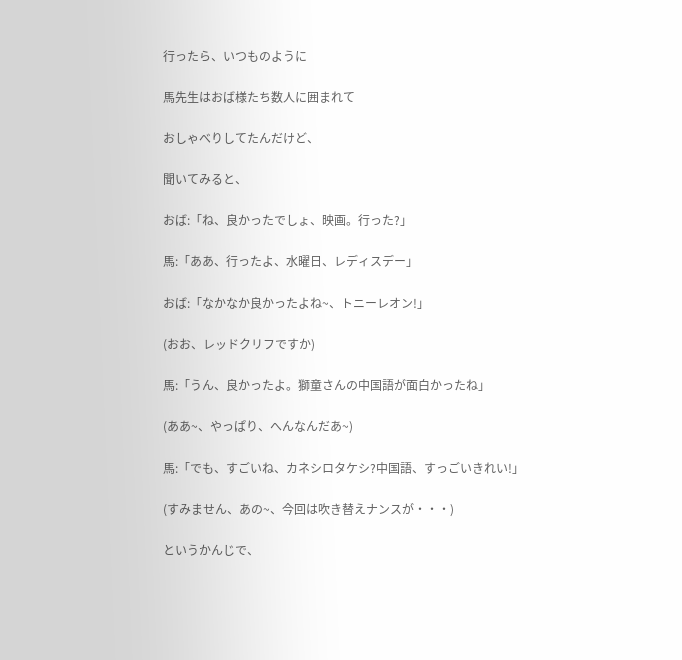行ったら、いつものように

馬先生はおば様たち数人に囲まれて

おしゃべりしてたんだけど、

聞いてみると、

おば:「ね、良かったでしょ、映画。行った?」

馬:「ああ、行ったよ、水曜日、レディスデー」

おば:「なかなか良かったよね~、トニーレオン!」

(おお、レッドクリフですか)

馬:「うん、良かったよ。獅童さんの中国語が面白かったね」

(ああ~、やっぱり、へんなんだあ~)

馬:「でも、すごいね、カネシロタケシ?中国語、すっごいきれい!」

(すみません、あの~、今回は吹き替えナンスが・・・)

というかんじで、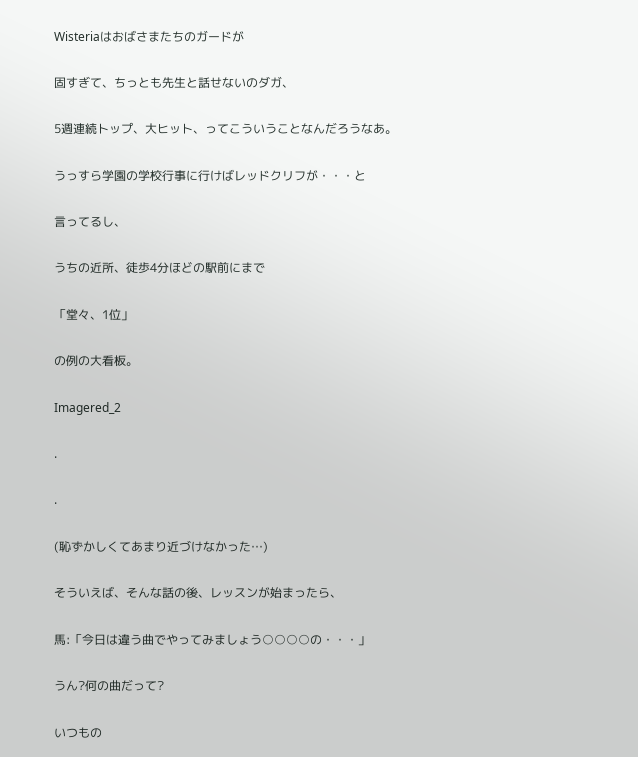Wisteriaはおばさまたちのガードが

固すぎて、ちっとも先生と話せないのダガ、

5週連続トップ、大ヒット、ってこういうことなんだろうなあ。

うっすら学園の学校行事に行けばレッドクリフが・・・と

言ってるし、

うちの近所、徒歩4分ほどの駅前にまで

「堂々、1位」

の例の大看板。

Imagered_2

.

.

(恥ずかしくてあまり近づけなかった…)

そういえば、そんな話の後、レッスンが始まったら、

馬:「今日は違う曲でやってみましょう○○○○の・・・」

うん?何の曲だって?

いつもの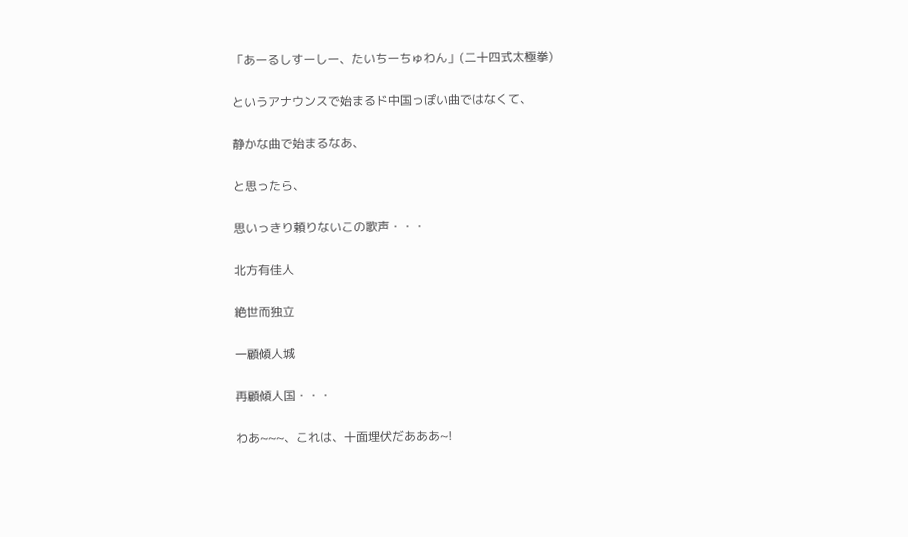「あーるしすーしー、たいちーちゅわん」(二十四式太極拳)

というアナウンスで始まるド中国っぽい曲ではなくて、

静かな曲で始まるなあ、

と思ったら、

思いっきり頼りないこの歌声・・・

北方有佳人

絶世而独立

一顧傾人城

再顧傾人国・・・

わあ~~~、これは、十面埋伏だあああ~!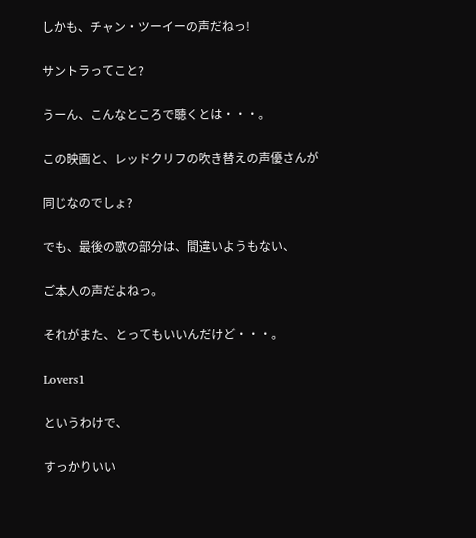しかも、チャン・ツーイーの声だねっ!

サントラってこと?

うーん、こんなところで聴くとは・・・。

この映画と、レッドクリフの吹き替えの声優さんが

同じなのでしょ?

でも、最後の歌の部分は、間違いようもない、

ご本人の声だよねっ。

それがまた、とってもいいんだけど・・・。

Lovers1

というわけで、

すっかりいい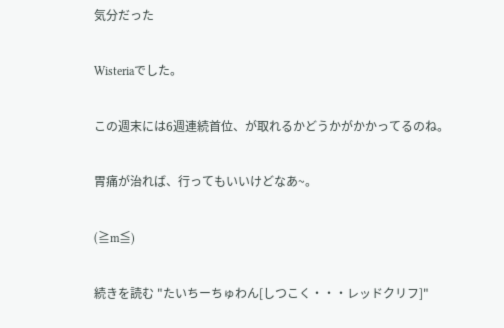気分だった

Wisteriaでした。

この週末には6週連続首位、が取れるかどうかがかかってるのね。

胃痛が治れば、行ってもいいけどなあ~。

(≧m≦)

続きを読む "たいちーちゅわん[しつこく・・・レッドクリフ]"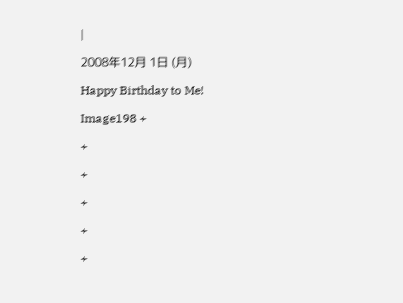|

2008年12月 1日 (月)

Happy Birthday to Me!

Image198 +

+

+

+

+

+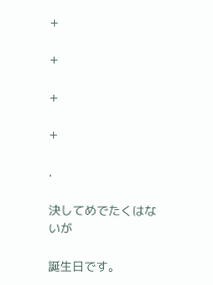+

+

+

+

.

決してめでたくはないが

誕生日です。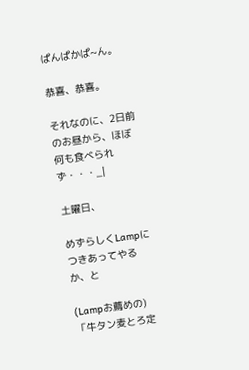ぱんぱかぱ~ん。

恭喜、恭喜。

それなのに、2日前のお昼から、ほぼ何も食べられず・・・_|

土曜日、

めずらしくLampにつきあってやるか、と

(Lampお薦めの)「牛タン麦とろ定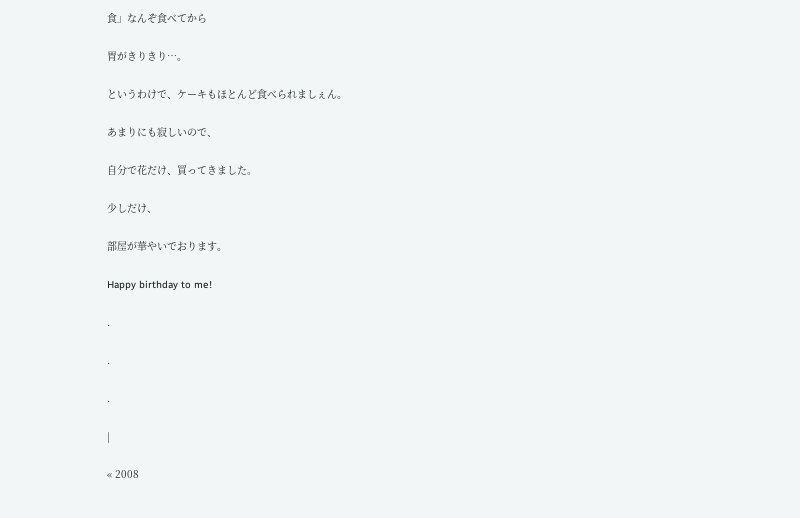食」なんぞ食べてから

胃がきりきり…。

というわけで、ケーキもほとんど食べられましぇん。

あまりにも寂しいので、

自分で花だけ、買ってきました。

少しだけ、

部屋が華やいでおります。

Happy birthday to me!

.

.

.

|

« 2008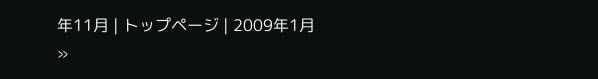年11月 | トップページ | 2009年1月 »